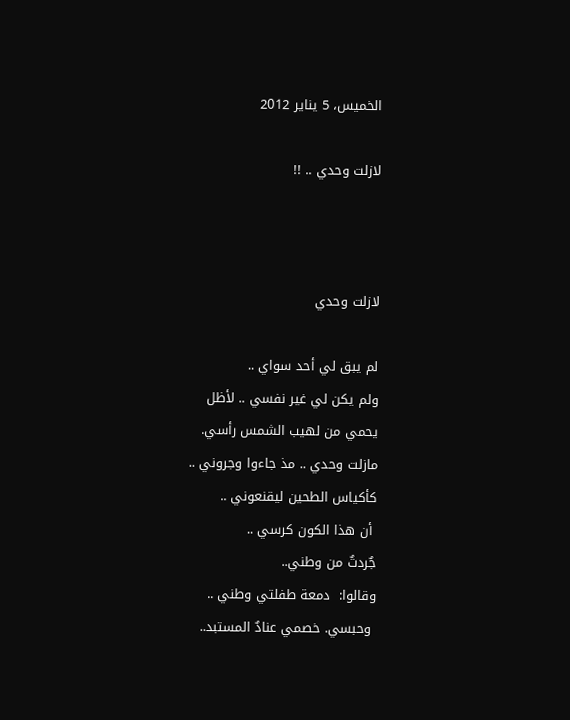الخميس، 5 يناير 2012

لازلت وحدي .. !!



لازلت وحدي

لم يبق لي أحد سواي ..
ولم يكن لي غير نفسي .. لأظل
يحمي من لهيب الشمس رأسي.
مازلت وحدي .. مذ جاءوا وجروني ..
كأكياس الطحين ليقنعوني ..
 أن هذا الكون كرسي ..
جٌردتٌ من وطني..
وقالوا:  دمعة طفلتي وطني ..
 وحبسي. خصمي عنادٌ المستبد..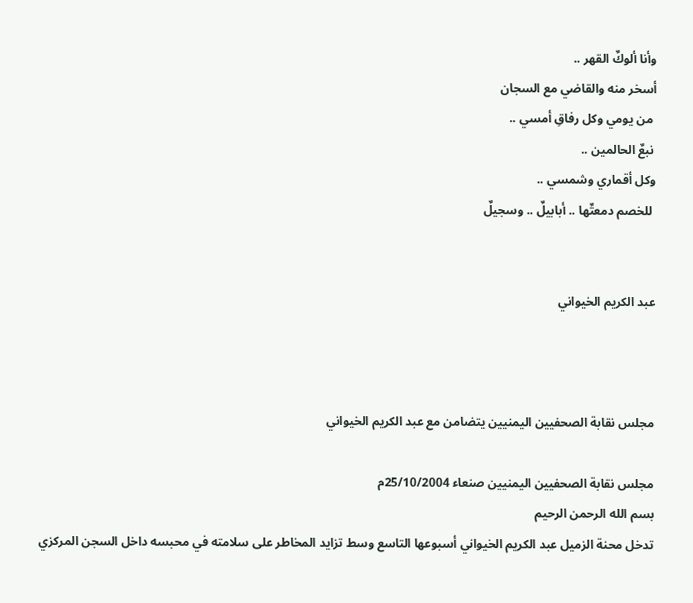وأنا ألوكٌ القهر ..
أسخر منه والقاضي مع السجان
 من يومي وكل رفاقِ أمسي ..
 نبعٌ الحالمين ..
وكل أقماري وشمسي ..
 للخصم دمعتٌها .. أبابيلٌ .. وسجيلٌ


عبد الكريم الخيواني



مجلس نقابة الصحفيين اليمنيين يتضامن مع عبد الكريم الخيواني

مجلس نقابة الصحفيين اليمنيين صنعاء 25/10/2004م
بسم الله الرحمن الرحيم
تدخل محنة الزميل عبد الكريم الخيواني أسبوعها التاسع وسط تزايد المخاطر على سلامته في محبسه داخل السجن المركزي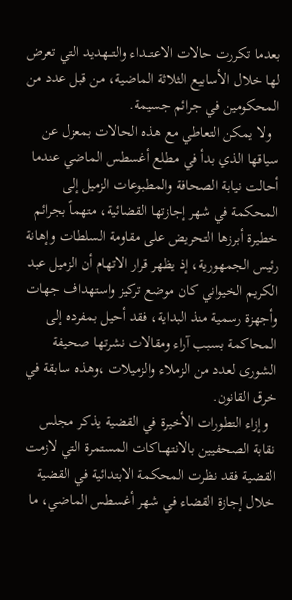بعدما تكررت حالات الاعتـــداء والتـــهديد التي تعرض لها خلال الأسابيع الثلاثة الماضية، من قبل عدد من المحكومين في جرائم جسيمة.
  ولا يمكن التعاطي مع هذه الحالات بمعزل عن سياقها الذي بدأ في مطلع أغسطس الماضي عندما أحالت نيابة الصحافة والمطبوعات الزميل إلى المحكمة في شهر إجازتها القضائية، متهماً بجرائم خطيرة أبرزها التحريض على مقاومة السلطات وإهانة رئيس الجمهورية، إذ يظهر قرار الاتهام أن الزميل عبد الكريم الخيواني كان موضع تركيز واستهداف جهات وأجهزة رسمية منذ البداية، فقد أحيل بمفرده إلى المحاكمة بسبب آراء ومقالات نشرتها صحيفة الشورى لعدد من الزملاء والزميلات ،وهذه سابقة في خرق القانون.
  وإزاء التطورات الأخيرة في القضية يذكر مجلس نقابة الصحفيين بالانتهـــاكات المستمرة التي لازمت القضية فقد نظرت المحكمة الابتدائية في القضية خلال إجازة القضاء في شهر أغسطس الماضي، ما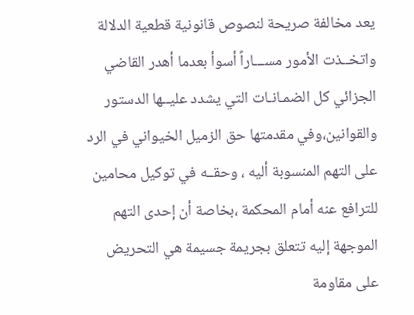يعد مخالفة صريحة لنصوص قانونية قطعية الدلالة واتخــذت الأمور مســـاراً أسوأ بعدما أهدر القاضي الجزائي كل الضمـانـات التي يشدد عليــها الدستور والقوانين،وفي مقدمتها حق الزميل الخيواني في الرد على التهم المنسوبة أليه ، وحقــه في توكيل محامين للترافع عنه أمام المحكمة ،بخاصة أن إحدى التهم الموجهة إليه تتعلق بجريمة جسيمة هي التحريض على مقاومة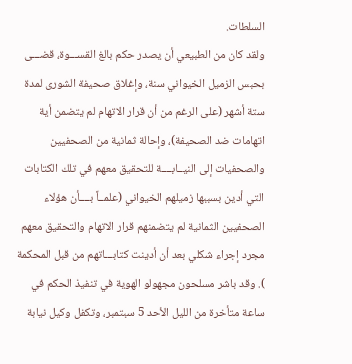السلطات.
ولقد كان من الطبيعي أن يصدر حكم بالغ القســـوة، قضـــى بحبس الزميل الخيواني سنة، وإغلاق صحيفة الشورى لمدة ستة أشهر (على الرغم من أن قرار الاتهام لم يتضمن أية اتهامات ضد الصحيفة)، وإحالة ثمانية من الصحفيين والصحفيات إلى النيــابــــة للتحقيق معهم في تلك الكتابات التي أدين بسببها زميلهم الخيواني (علمــاً بــــأن هؤلاء الصحفيين الثمانية لم يتضمنهم قرار الاتهام والتحقيق معهم مجرد إجراء شكلي بعد أن أدينت كتابـــاتهم من قبل المحكمة ). وقد باشر مسلحون مجهولو الهوية في تنفيذ الحكم في ساعة متأخرة من الليل الأحد 5 سبتمبر، وتكفل وكيل نيابة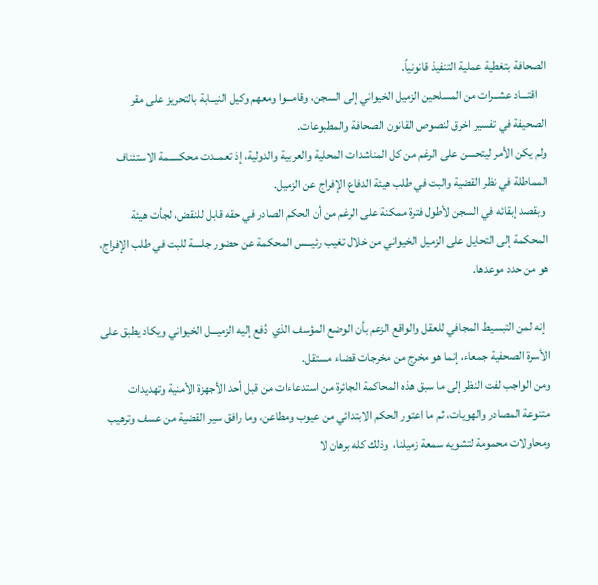الصحافة بتغطية عملية التنفيذ قانونياً.
    اقتـــاد عشــرات من المسلحين الزميل الخيواني إلى السجن، وقامـــوا ومعهم وكيل النيــابة بالتحريز على مقر     الصحيفة في تفسير اخرق لنصوص القانون الصحافة والمطبوعات.
ولم يكن الأمر ليتحسن على الرغم من كل المناشدات المحلية والعربية والدولية، إذ تعمــدت محكـــــمة الاستئناف المماطلة في نظر القضية والبت في طلب هيئة الدفاع الإفراج عن الزميل.
 وبقصد إبقائه في السجن لأطول فترة ممكنة على الرغم من أن الحكم الصادر في حقه قابل للنقض، لجأت هيئة المحكمة إلى التحايل على الزميل الخيواني من خلال تغيب رئيـــس المحكمة عن حضور جلسة للبت في طلب الإفراج، هو من حدد موعدها.

  إنه لمن التبسيط المجافي للعقل والواقع الزعم بأن الوضع المؤسف الذي  دُفع إليه الزميـــل الخيواني ويكاد يطبق على الأسرة الصحفية جمعاء، إنما هو مخرج من مخرجات قضاء مستقل.
ومن الواجب لفت النظر إلى ما سبق هذه المحاكمة الجائرة من استدعاءات من قبل أحد الأجهزة الأمنية وتهديدات متنوعة المصادر والهويات، ثم ما اعتور الحكم الابتدائي من عيوب ومطاعن، وما رافق سير القضية من عسف وترهيب ومحاولات محمومة لتشويه سمعة زميلنا،  وذلك كله برهان لا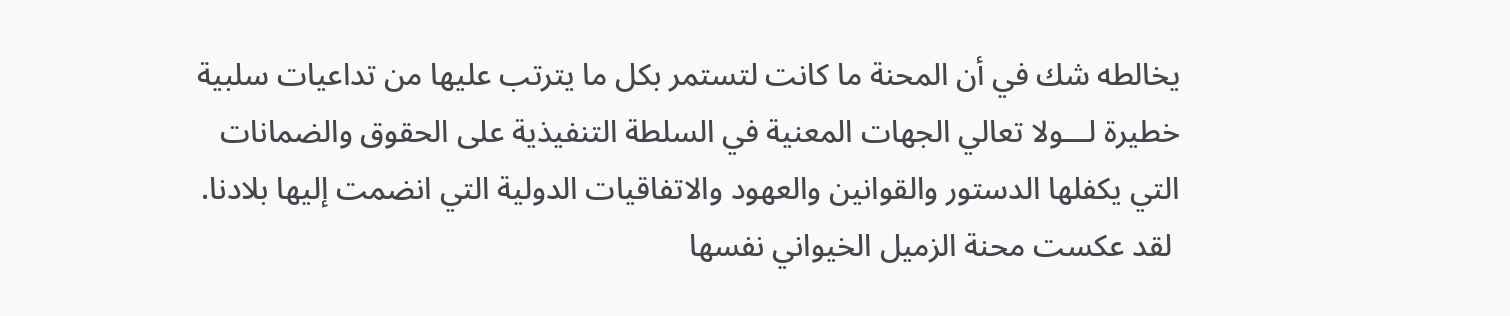يخالطه شك في أن المحنة ما كانت لتستمر بكل ما يترتب عليها من تداعيات سلبية خطيرة لـــولا تعالي الجهات المعنية في السلطة التنفيذية على الحقوق والضمانات التي يكفلها الدستور والقوانين والعهود والاتفاقيات الدولية التي انضمت إليها بلادنا.
 لقد عكست محنة الزميل الخيواني نفسها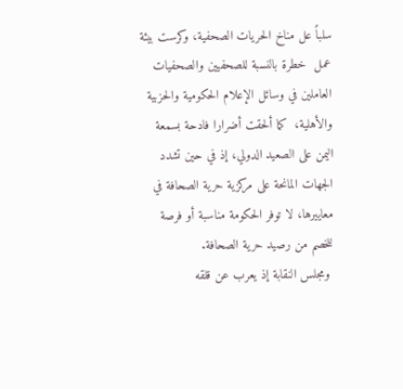سلباً عل مناخ الحريات الصحفية، وكرست بيئة عمل  خطرة بالنسبة للصحفيين والصحفيات العاملين في وسائل الإعلام الحكومية والحزبية والأهلية،  كما ألحقت أضرارا فادحة بسمعة اليمن على الصعيد الدولي، إذ في حين تشدد الجهات المانحة على مركزية حرية الصحافة في معاييرها، لا توفر الحكومة مناسبة أو فرصة للخصم من رصيد حرية الصحافة.
 ومجلس النقابة إذ يعرب عن قلقه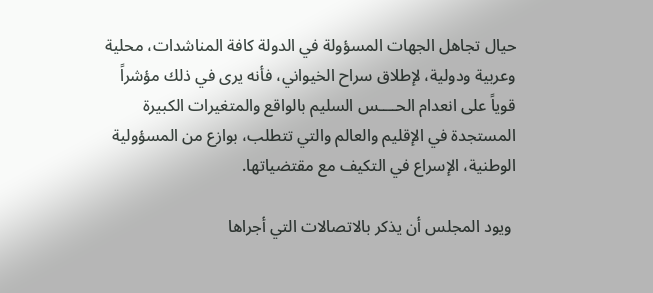حيال تجاهل الجهات المسؤولة في الدولة كافة المناشدات، محلية وعربية ودولية، لإطلاق سراح الخيواني، فأنه يرى في ذلك مؤشراً قوياً على انعدام الحــــس السليم بالواقع والمتغيرات الكبيرة المستجدة في الإقليم والعالم والتي تتطلب، بوازع من المسؤولية الوطنية، الإسراع في التكيف مع مقتضياتها.

 ويود المجلس أن يذكر بالاتصالات التي أجراها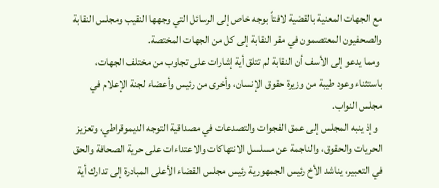مع الجهات المعنية بالقضية لافتاً بوجه خاص إلى الرسائل التي وجهها النقيب ومجلس النقابة والصحفيون المعتصمون في مقر النقابة إلى كل من الجهات المختصة.
 ومما يدعو إلى الأسف أن النقابة لم تتلق أية إشارات على تجاوب من مختلف الجهات، باستثناء وعود طيبة من وزيرة حقوق الإنسان، وأخرى من رئيس وأعضاء لجنة الإعلام في مجلس النواب.
  وإذ ينبه المجلس إلى عمق الفجوات والتصدعات في مصداقية التوجه الديموقراطي، وتعزيز الحريات والحقوق، والناجمة عن مسلسل الانتهاكات والاعتداءات على حرية الصحافة والحق في التعبير، يناشد الأخ رئيس الجمهورية رئيس مجلس القضاء الأعلى المبادرة إلى تدارك أية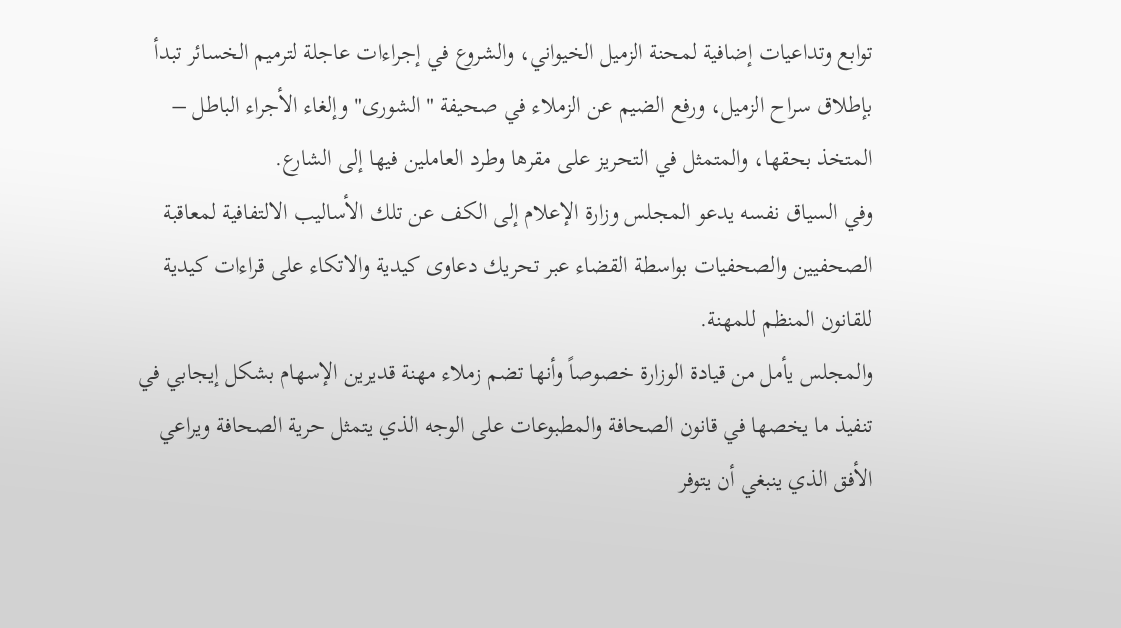توابع وتداعيات إضافية لمحنة الزميل الخيواني، والشروع في إجراءات عاجلة لترميم الخسائر تبدأ بإطلاق سراح الزميل، ورفع الضيم عن الزملاء في صحيفة "الشورى" وإلغاء الأجراء الباطل – المتخذ بحقها، والمتمثل في التحريز على مقرها وطرد العاملين فيها إلى الشارع.
وفي السياق نفسه يدعو المجلس وزارة الإعلام إلى الكف عن تلك الأساليب الالتفافية لمعاقبة الصحفيين والصحفيات بواسطة القضاء عبر تحريك دعاوى كيدية والاتكاء على قراءات كيدية للقانون المنظم للمهنة.
والمجلس يأمل من قيادة الوزارة خصوصاً وأنها تضم زملاء مهنة قديرين الإسهام بشكل إيجابي في تنفيذ ما يخصها في قانون الصحافة والمطبوعات على الوجه الذي يتمثل حرية الصحافة ويراعي الأفق الذي ينبغي أن يتوفر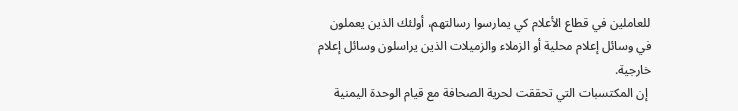للعاملين في قطاع الأعلام كي يمارسوا رسالتهم، أولئك الذين يعملون في وسائل إعلام محلية أو الزملاء والزميلات الذين يراسلون وسائل إعلام خارجية.
 إن المكتسبات التي تحققت لحرية الصحافة مع قيام الوحدة اليمنية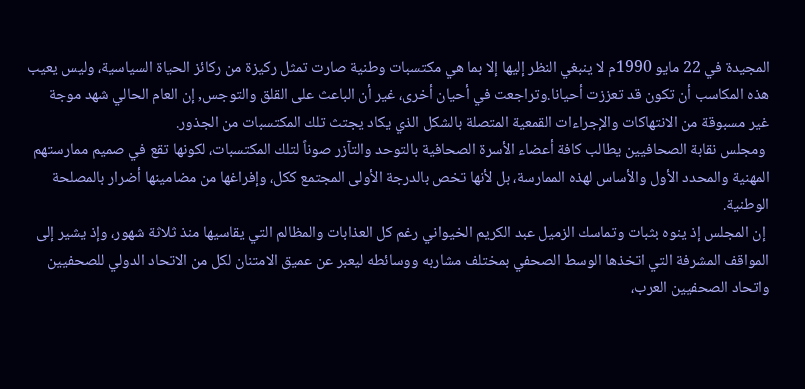المجيدة في 22 مايو 1990م لا ينبغي النظر إليها إلا بما هي مكتسبات وطنية صارت تمثل ركيزة من ركائز الحياة السياسية، وليس يعيب هذه المكاسب أن تكون قد تعززت أحيانا.وتراجعت في أحيان أخرى، غير أن الباعث على القلق والتوجس, إن العام الحالي شهد موجة  غير مسبوقة من الانتهاكات والإجراءات القمعية المتصلة بالشكل الذي يكاد يجتث تلك المكتسبات من الجذور.
 ومجلس نقابة الصحافيين يطالب كافة أعضاء الأسرة الصحافية بالتوحد والتآزر صوناً لتلك المكتسبات، لكونها تقع في صميم ممارستهم المهنية والمحدد الأول والأساس لهذه الممارسة، بل لأنها تخص بالدرجة الأولى المجتمع ككل، وإفراغها من مضامينها أضرار بالمصلحة الوطنية.
 إن المجلس إذ ينوه بثبات وتماسك الزميل عبد الكريم الخيواني رغم كل العذابات والمظالم التي يقاسيها منذ ثلاثة شهور، وإذ يشير إلى المواقف المشرفة التي اتخذها الوسط الصحفي بمختلف مشاربه ووسائطه ليعبر عن عميق الامتنان لكل من الاتحاد الدولي للصحفيين واتحاد الصحفيين العرب،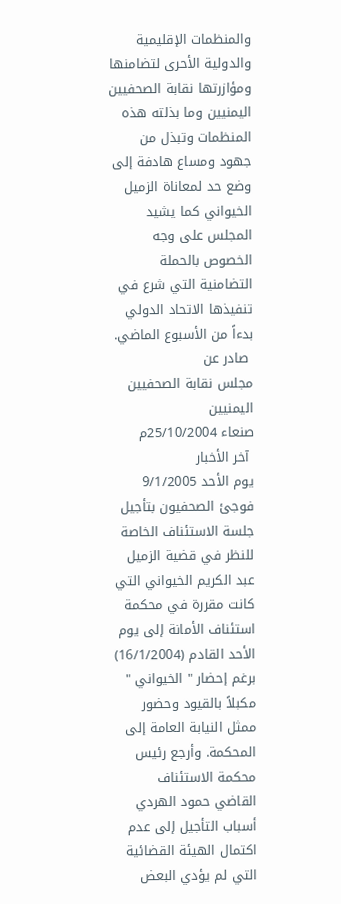والمنظمات الإقليمية والدولية الأحرى لتضامنها ومؤازرتها نقابة الصحفيين اليمنيين وما بذلته هذه المنظمات وتبذل من جهود ومساع هادفة إلى وضع حد لمعاناة الزميل الخيواني كما يشيد المجلس على وجه الخصوص بالحملة التضامنية التي شرع في تنفيذها الاتحاد الدولي بدءاً من الأسبوع الماضي.
 صادر عن
مجلس نقابة الصحفيين اليمنيين
صنعاء 25/10/2004م
 آخر الأخبار
يوم الأحد 9/1/2005      فوجئ الصحفيون بتأجيل جلسة الاستئناف الخاصة للنظر في قضية الزميل عبد الكريم الخيواني التي كانت مقررة في محكمة استئناف الأمانة إلى يوم الأحد القادم (16/1/2004) برغم إحضار " الخيواني " مكبلاً بالقيود وحضور ممثل النيابة العامة إلى المحكمة. وأرجع رئيس محكمة الاستئناف القاضي حمود الهردي أسباب التأجيل إلى عدم اكتمال الهيئة القضائية التي لم يؤدي البعض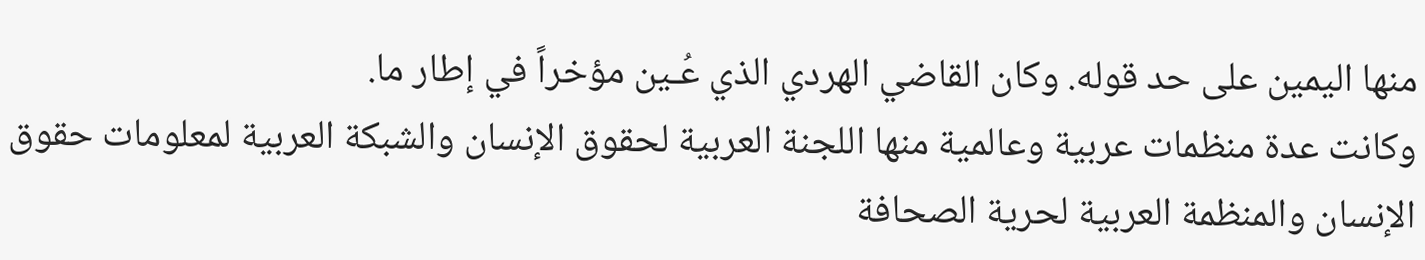منها اليمين على حد قوله. وكان القاضي الهردي الذي عُـين مؤخراً في إطار ما.
وكانت عدة منظمات عربية وعالمية منها اللجنة العربية لحقوق الإنسان والشبكة العربية لمعلومات حقوق الإنسان والمنظمة العربية لحرية الصحافة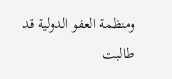ومنظمة العفو الدولية قد طالبت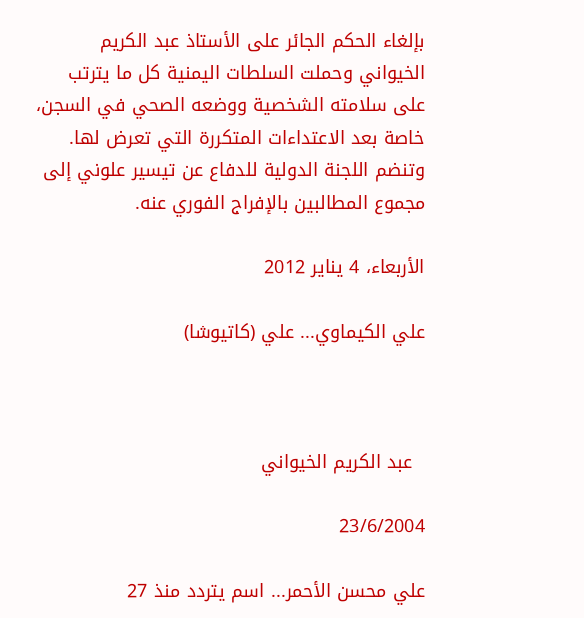بإلغاء الحكم الجائر على الأستاذ عبد الكريم الخيواني وحملت السلطات اليمنية كل ما يترتب على سلامته الشخصية ووضعه الصحي في السجن، خاصة بعد الاعتداءات المتكررة التي تعرض لها. وتنضم اللجنة الدولية للدفاع عن تيسير علوني إلى مجموع المطالبين بالإفراج الفوري عنه.

الأربعاء، 4 يناير 2012

علي الكيماوي... علي (كاتيوشا)



  عبد الكريم الخيواني

23/6/2004

علي محسن الأحمر... اسم يتردد منذ 27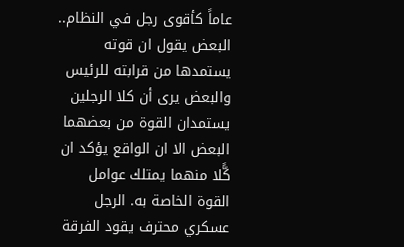عاماً كأقوى رجل في النظام.. البعض يقول ان قوته يستمدها من قرابته للرئيس والبعض يرى أن كلا الرجلين يستمدان القوة من بعضهما البعض الا ان الواقع يؤكد ان كًّلا منهما يمتلك عوامل القوة الخاصة به. الرجل عسكري محترف يقود الفرقة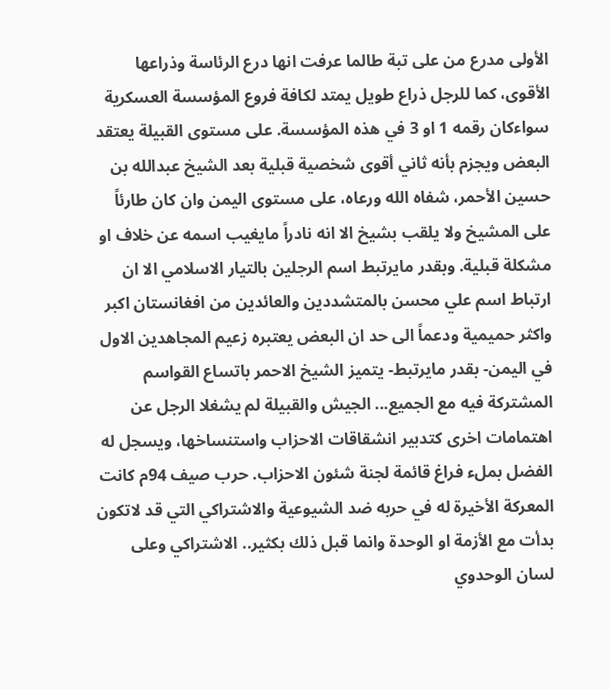الأولى مدرع من على تبة طالما عرفت انها درع الرئاسة وذراعها الأقوى، كما للرجل ذراع طويل يمتد لكافة فروع المؤسسة العسكرية سواءكان رقمه 1 او 3 في هذه المؤسسة. على مستوى القبيلة يعتقد البعض ويجزم بأنه ثاني أقوى شخصية قبلية بعد الشيخ عبدالله بن حسين الأحمر، شفاه الله ورعاه، على مستوى اليمن وان كان طارئاً على المشيخ ولا يلقب بشيخ الا انه نادراً مايغيب اسمه عن خلاف او مشكلة قبلية. وبقدر مايرتبط اسم الرجلين بالتيار الاسلامي الا ان ارتباط اسم علي محسن بالمتشددين والعائدين من افغانستان اكبر واكثر حميمية ودعماً الى حد ان البعض يعتبره زعيم المجاهدين الاول في اليمن- بقدر مايرتبط- يتميز الشيخ الاحمر باتساع القواسم المشتركة فيه مع الجميع... الجيش والقبيلة لم يشغلا الرجل عن اهتمامات اخرى كتدبير انشقاقات الاحزاب واستنساخها، ويسجل له الفضل بملء فراغ قائمة لجنة شئون الاحزاب. حرب صيف 94م كانت المعركة الأخيرة له في حربه ضد الشيوعية والاشتراكي التي قد لاتكون بدأت مع الأزمة او الوحدة وانما قبل ذلك بكثير.. الاشتراكي وعلى لسان الوحدوي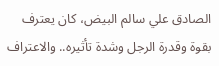الصادق علي سالم البيض، كان يعترف بقوة وقدرة الرجل وشدة تأثيره.. والاعتراف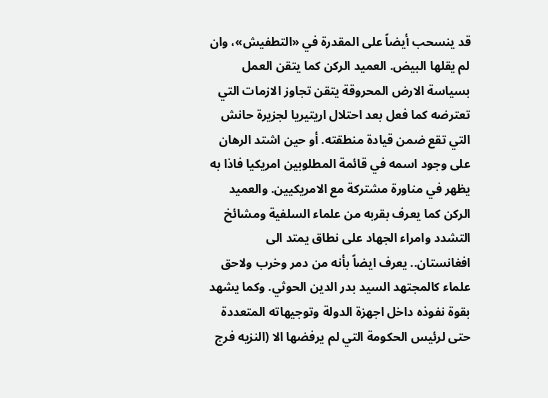قد ينسحب أيضاً على المقدرة في «التطفيش»، وان لم يقلها البيض. العميد الركن كما يتقن العمل بسياسة الارض المحروقة يتقن تجاوز الازمات التي تعترضه كما فعل بعد احتلال اريتيريا لجزيرة حانش التي تقع ضمن قيادة منطقته. أو حين اشتد الرهان على وجود اسمه في قائمة المطلوبين امريكيا فاذا به يظهر في مناورة مشتركة مع الامريكيين. والعميد الركن كما يعرف بقربه من علماء السلفية ومشائخ التشدد وامراء الجهاد على نطاق يمتد الى افغانستان.. يعرف ايضاً بأنه من دمر وخرب ولاحق علماء كالمجتهد السيد بدر الدين الحوثي. وكما يشهد بقوة نفوذه داخل اجهزة الدولة وتوجيهاته المتعددة حتى لرئيس الحكومة التي لم يرفضها الا (النزيه فرج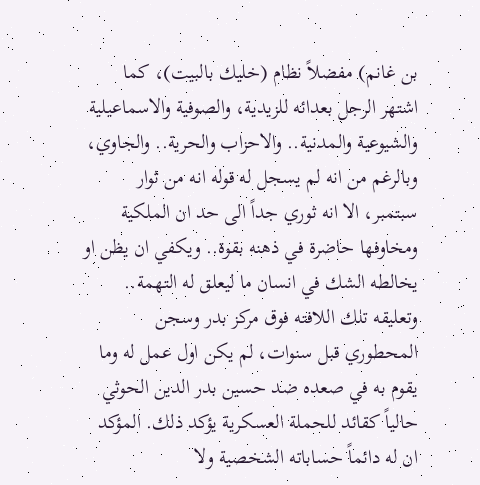بن غانم) مفضلاً نظام (خليك بالبيت)، كما اشتهر الرجل بعدائه للزيدية، والصوفية والاسماعيلية والشيوعية والمدنية.. والاحزاب والحرية.. والجاوي، وبالرغم من انه لم يسجل له قوله انه من ثوار سبتمبر، الا انه ثوري جداً الى حد ان الملكية ومخاوفها حاضرة في ذهنه بقوة.. ويكفي ان يظن او يخالطه الشك في انسان ما ليعلق له التهمة.. وتعليقه تلك اللافته فوق مركز بدر وسجن المحطوري قبل سنوات، لم يكن اول عمل له وما يقوم به في صعده ضد حسين بدر الدين الحوثي حالياً كقائد للحملة العسكرية يؤكد ذلك. المؤكد ان له دائماً حساباته الشخصية ولا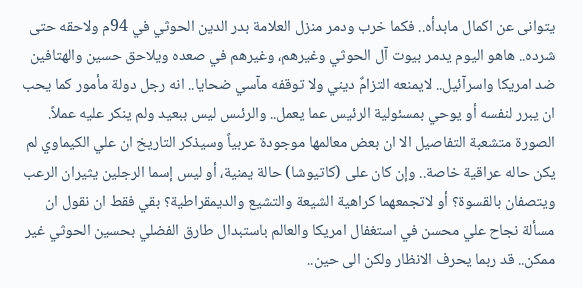يتوانى عن اكمال مابدأه.. فكما خرب ودمر منزل العلامة بدر الدين الحوثي في 94م ولاحقه حتى شرده.. هاهو اليوم يدمر بيوت آل الحوثي وغيرهم، وغيرهم في صعده ويلاحق حسين والهتافين ضد امريكا واسرآئيل.. لايمنعه التزامٌ ديني ولا توقفه مآسي ضحايا.. انه رجل دولة مأمور كما يحب ان يبرر لنفسه أو يوحي بمسئولية الرئيس عما يعمل.. والرئىس ليس ببعيد ولم ينكر عليه عملاً. الصورة متشعبة التفاصيل الا ان بعض معالمها موجودة عربياً وسيذكر التاريخ ان علي الكيماوي لم يكن حاله عراقية خاصة.. وإن كان على (كاتيوشا) حالة يمنية، أو ليس إسما الرجلين يثيران الرعب ويتصفان بالقسوة؟ أو لاتجمعهما كراهية الشيعة والتشيع والديمقراطية؟ بقي فقط ان نقول ان مسألة نجاح علي محسن في استغفال امريكا والعالم باستبدال طارق الفضلي بحسين الحوثي غير ممكن.. قد ربما يحرف الانظار ولكن الى حين..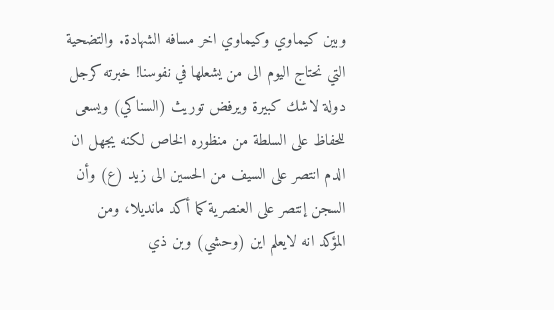وبين كيماوي وكيماوي اخر مسافه الشهادة. والتضحية التي نحتاج اليوم الى من يشعلها في نفوسنا! خبرته كرجل دولة لاشك كبيرة ويرفض توريث (السناكي) ويسعى للحفاظ على السلطة من منظوره الخاص لكنه يجهل ان الدم انتصر على السيف من الحسين الى زيد (ع) وأن السجن إنتصر على العنصرية كما أكد مانديلا، ومن المؤكد انه لايعلم اين (وحشي) وبن ذي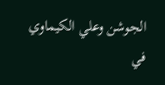الجوشن وعلي الكيماوي في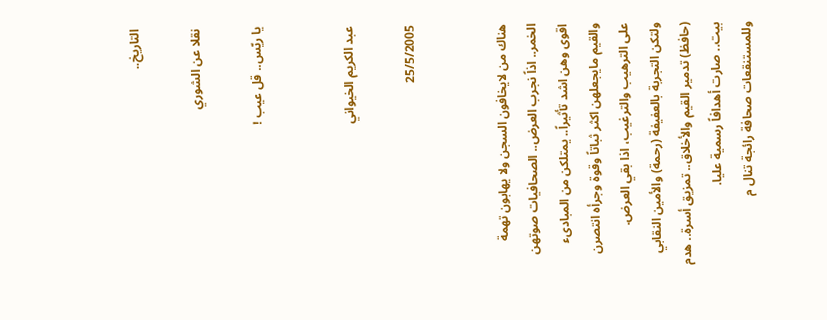التاريخ..

نقلا عن الشوري

يا ريّس.. قل عيب !


عبد الكريم الخيواني

25/5/2005


هناك من لايخافون السجن ولا يهابون تهمة الخمر.. اذاً نجرب العرض.. الصحافيات صوتهن اقوى وهن اشد تأثيراً.. يمتلكن من المبادىء والقيم مايجعلهن اكثر ثباتاً وقوة وجرأه انتصرن على الترهيب والترغيب، اذا بقي العرض.
ولتكن التجربة بالعفيفة (رحمة) والأمين النقابي (حافظ) تدمير القيم والأخلاق.. تمزيق أسرة.. هدم بيت.. صارت أهدافاً رسمية عليا.
وللمستنقعات صحافة رائجة تنال م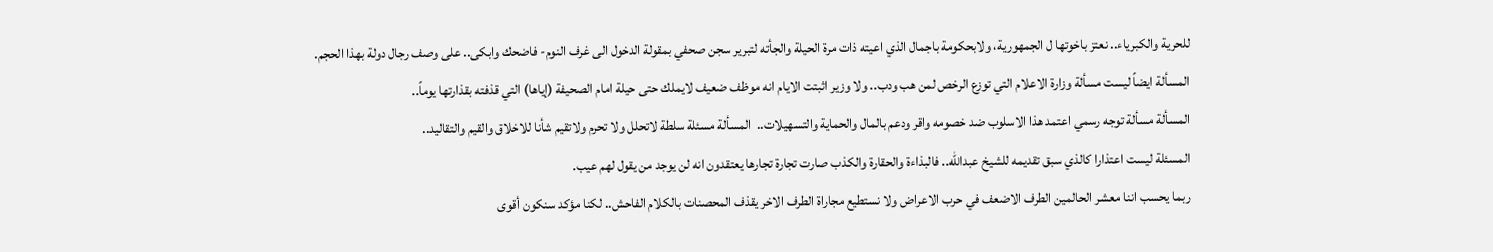للحرية والكبرياء.. نعتز باخوتها ل الجمهورية، ولابحكومة باجمال الذي اعيته ذات مرة الحيلة والجأته لتبرير سجن صحفي بمقولة الدخول الى غرف النوم- فاضحك وابكى.. على وصف رجال دولة بهذا الحجم.
المسألة ايضاً ليست مسألة وزارة الاعلام التي توزع الرخص لمن هب ودب.. ولا وزير اثبتت الايام انه موظف ضعيف لايملك حتى حيلة امام الصحيفة (إياها) التي قذفته بقذارتها يوماً..
المسألة مسألة توجه رسمي اعتمد هذا الاسلوب ضد خصومه واقر ودعم بالمال والحماية والتسهيلات..  المسألة مسئلة سلطة لاتحلل ولا تحرم ولاتقيم شأنا للاخلاق والقيم والتقاليد..
المسئلة ليست اعتذارا كالذي سبق تقديمه للشيخ عبدالله.. فالبذاءة والحقارة والكذب صارت تجارة تجارها يعتقدون انه لن يوجد من يقول لهم عيب.
ربما يحسب اننا معشر الحالمين الطرف الاضعف في حرب الاعراض ولا نستطيع مجاراة الطرف الاخر يقذف المحصنات بالكلام الفاحش.. لكنا مؤكد سنكون أقوى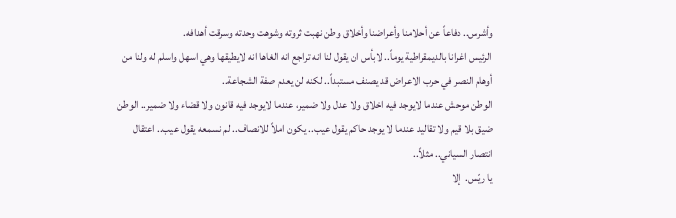وأشرس.. دفاعاً عن أحلامنا وأعراضنا وأخلاق وطن نهبت ثروته وشوهت وحدته وسرقت أهدافه.
الرئيس اغرانا بالديمقراطية يوماً.. لابأس ان يقول لنا انه تراجع انه الغاها انه لايطيقها وهي اسهل واسلم له ولنا من أوهام النصر في حرب الاعراض قد يصنف مستبداً.. لكنه لن يعدم صفة الشجاعة..
الوطن موحش عندما لايوجد فيه اخلاق ولا عدل ولا ضمير، عندما لايوجد فيه قانون ولا قضاء ولا ضمير.. الوطن ضيق بلا قيم ولا تقاليد عندما لا يوجد حاكم يقول عيب.. يكون املاً للانصاف.. لم نسمعه يقول عيب.. اعتقال انتصار السياني.. مثلاً..
يا ريّس.  إلا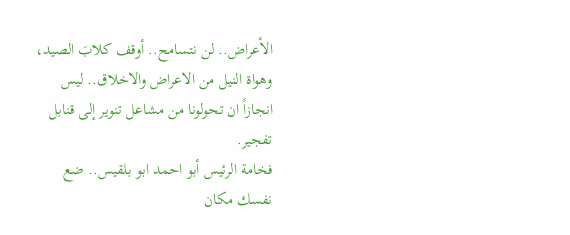الأعراض.. لن نتسامح.. أوقف كلابَ الصيد، وهواة النيل من الاعراض والاخلاق.. ليس انجازاً ان تحولونا من مشاعل تنوير إلى قنابل تفجير.
فخامة الرئيس أبو احمد ابو بلقيس.. ضع نفسك مكان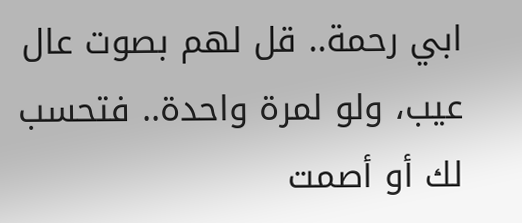ابي رحمة.. قل لهم بصوت عال عيب، ولو لمرة واحدة.. فتحسب لك أو أصمت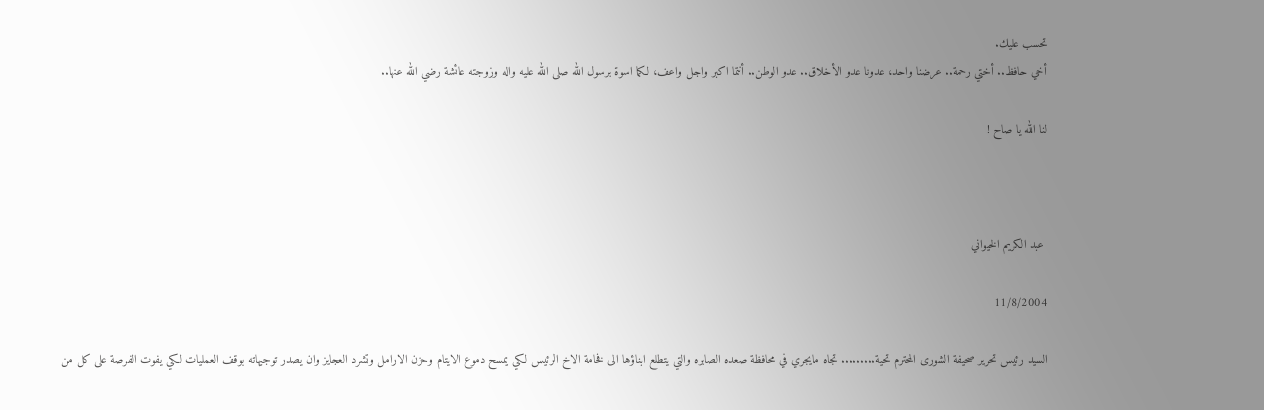تحسب عليك.
أخي حافظ.. أختي رحمة.. عرضنا واحد، عدونا عدو الأخلاق.. عدو الوطن.. أنتما اكبر واجل واعف، لكما اسوة برسول الله صلى الله عليه واله وزوجته عائشة رضي الله عنها..

لنا الله يا صاح !



 عبد الكريم الخيواني

11/8/2004

السيد رئيس تحرير صحيفة الشورى المحترم تحية......... تجاه مايجري في محافظة صعده الصابره والتي يتطلع ابناؤها الى فخامة الاخ الرئيس لكي يمسح دموع الايتام وحزن الارامل وتشرد العجايز وان يصدر توجيهاته بوقف العمليات لكي يفوت الفرصة على كل من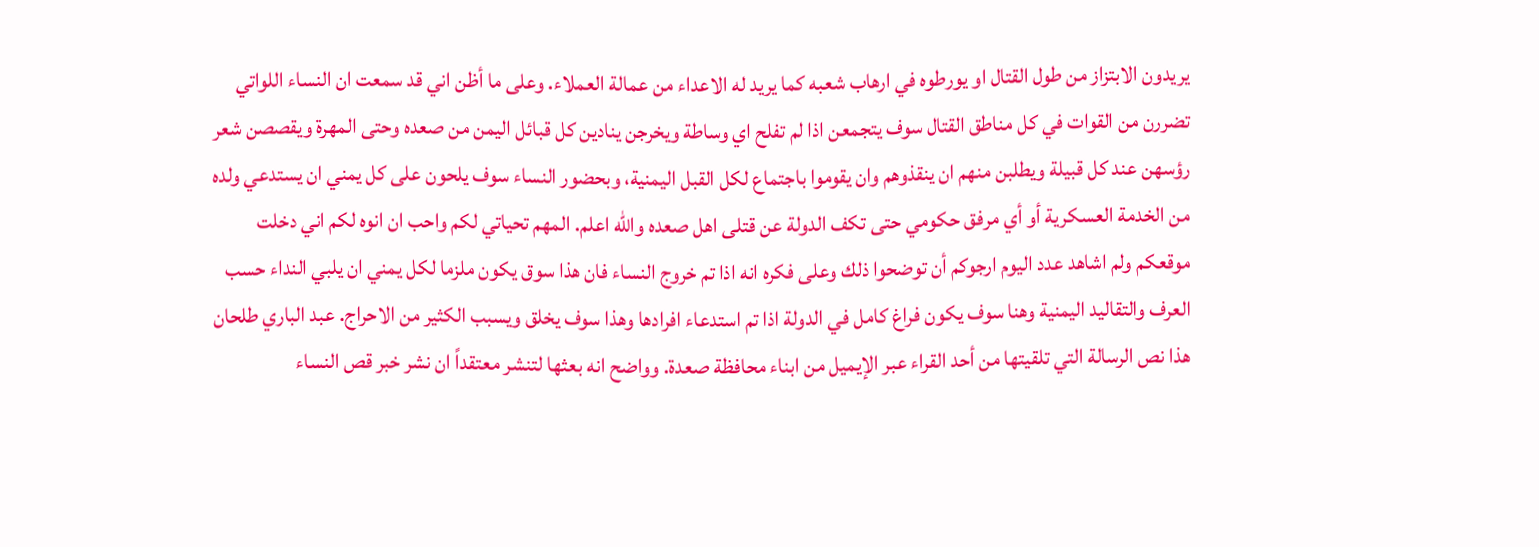يريدون الابتزاز من طول القتال او يورطوه في ارهاب شعبه كما يريد له الاعداء من عمالة العملاء. وعلى ما أظن اني قد سمعت ان النساء اللواتي تضررن من القوات في كل مناطق القتال سوف يتجمعن اذا لم تفلح اي وساطة ويخرجن ينادين كل قبائل اليمن من صعده وحتى المهرة ويقصصن شعر رؤسهن عند كل قبيلة ويطلبن منهم ان ينقذوهم وان يقوموا باجتماع لكل القبل اليمنية، وبحضور النساء سوف يلحون على كل يمني ان يستدعي ولده من الخدمة العسكرية أو أي مرفق حكومي حتى تكف الدولة عن قتلى اهل صعده والله اعلم. المهم تحياتي لكم واحب ان انوه لكم اني دخلت موقعكم ولم اشاهد عدد اليوم ارجوكم أن توضحوا ذلك وعلى فكره انه اذا تم خروج النساء فان هذا سوق يكون ملزما لكل يمني ان يلبي النداء حسب العرف والتقاليد اليمنية وهنا سوف يكون فراغ كامل في الدولة اذا تم استدعاء افرادها وهذا سوف يخلق ويسبب الكثير من الاحراج. عبد الباري طلحان هذا نص الرسالة التي تلقيتها من أحد القراء عبر الإيميل من ابناء محافظة صعدة. وواضح انه بعثها لتنشر معتقداً ان نشر خبر قص النساء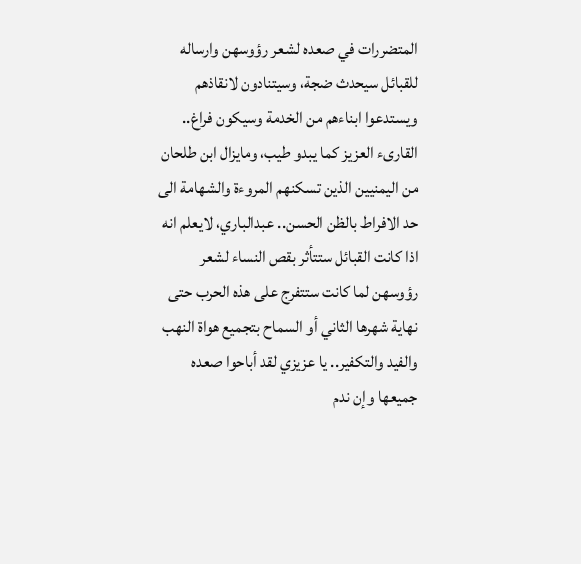المتضررات في صعده لشعر رؤوسهن وارساله للقبائل سيحدث ضجة، وسيتنادون لانقاذهم ويستدعوا ابناءهم من الخدمة وسيكون فراغ.. القارىء العزيز كما يبدو طيب، ومايزال ابن طلحان من اليمنيين الذين تسكنهم المروءة والشهامة الى حد الافراط بالظن الحسن.. عبدالباري، لايعلم انه اذا كانت القبائل ستتأثر بقص النساء لشعر رؤوسهن لما كانت ستتفرج على هذه الحرب حتى نهاية شهرها الثاني أو السماح بتجميع هواة النهب والفيد والتكفير.. يا عزيزي لقد أباحوا صعده جميعها وإن ندم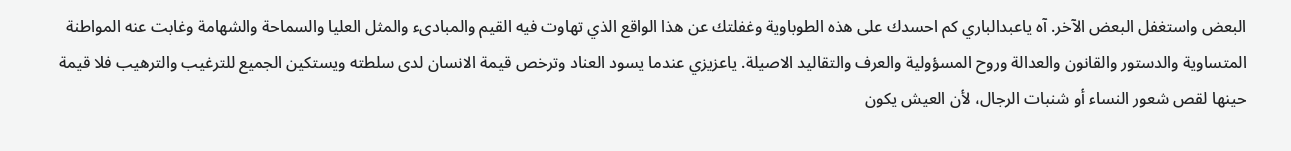البعض واستغفل البعض الآخر. آه ياعبدالباري كم احسدك على هذه الطوباوية وغفلتك عن هذا الواقع الذي تهاوت فيه القيم والمبادىء والمثل العليا والسماحة والشهامة وغابت عنه المواطنة المتساوية والدستور والقانون والعدالة وروح المسؤولية والعرف والتقاليد الاصيلة. ياعزيزي عندما يسود العناد وترخص قيمة الانسان لدى سلطته ويستكين الجميع للترغيب والترهيب فلا قيمة حينها لقص شعور النساء أو شنبات الرجال، لأن العيش يكون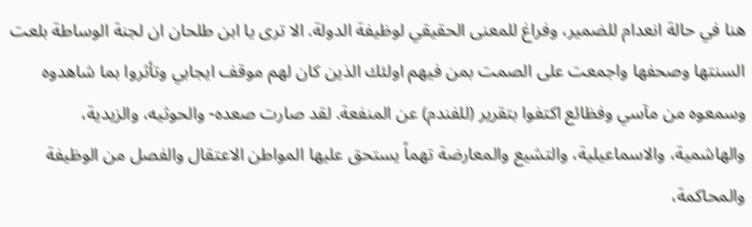هنا في حالة انعدام للضمير، وفراغ للمعنى الحقيقي لوظيفة الدولة. الا ترى يا ابن طلحان ان لجنة الوساطة بلعت السنتها وصحفها واجمعت على الصمت بمن فيهم اولئك الذين كان لهم موقف ايجابي وتأثروا بما شاهدوه وسمعوه من مآسي وفظائع اكتفوا بتقرير (للفندم) عن المنفعة. لقد صارت صعده- والحوثيه، والزيدية، والهاشمية، والاسماعيلية، والتشيع والمعارضة تهماً يستحق عليها المواطن الاعتقال والفصل من الوظيفة والمحاكمة،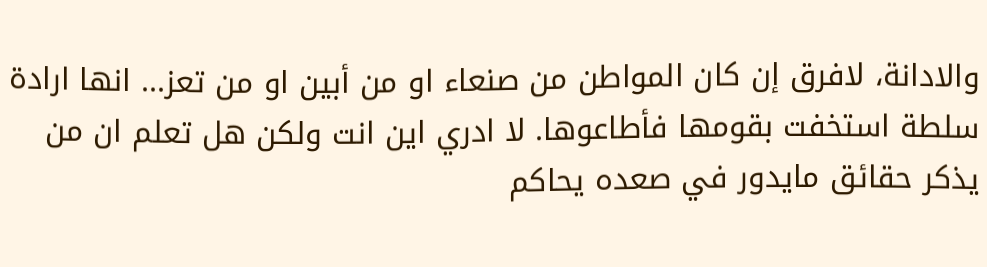والادانة، لافرق إن كان المواطن من صنعاء او من أبين او من تعز... انها ارادة سلطة استخفت بقومها فأطاعوها. لا ادري اين انت ولكن هل تعلم ان من يذكر حقائق مايدور في صعده يحاكم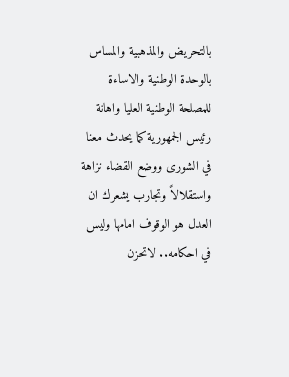بالتحريض والمذهبية والمساس بالوحدة الوطنية والاساءة للمصلحة الوطنية العليا واهانة رئيس الجمهورية كما يحدث معنا في الشورى ووضع القضاء نزاهة واستقلالاً وتجارب يشعرك ان العدل هو الوقوف امامها وليس في احكامه.. لاتحزن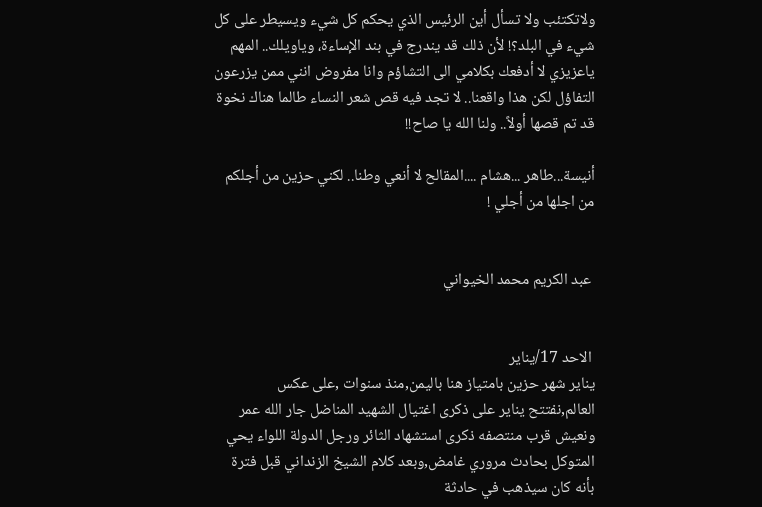ولاتكتئب ولا تسأل أين الرئيس الذي يحكم كل شيء ويسيطر على كل شيء في البلد؟! لأن ذلك قد يندرج في بند الإساءة، وياويلك.. المهم ياعزيزي لا أدفعك بكلامي الى التشاؤم وانا مفروض انني ممن يزرعون التفاؤل لكن هذا واقعنا.. لا تجد فيه قص شعر النساء طالما هناك نخوة قد تم قصها أولاً.. ولنا الله يا صاح!!

أنيسة...طاهر ...هشام ....المقالح لا أنعي وطنا.. لكني حزين من أجلكم من اجلها من أجلي !


 عبد الكريم محمد الخيواني


 الاحد 17/يناير
يناير شهر حزين بامتياز هنا باليمن,منذ سنوات ,على عكس العالم,نفتتح يناير على ذكرى اغتيال الشهيد المناضل جار الله عمر ونعيش قرب منتصفه ذكرى استشهاد الثائر ورجل الدولة اللواء يحي المتوكل بحادث مروري غامض,وبعد كلام الشيخ الزنداني قبل فترة بأنه كان سيذهب في حادثة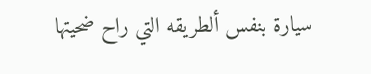سيارة بنفس ألطريقه التي راح ضحيتها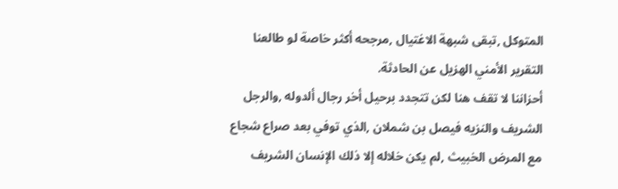المتوكل ,تبقى شبهة الاغتيال ,مرجحه أكثر خاصة لو طالعنا التقرير الأمني الهزيل عن الحادثة.
أحزاننا لا تقف هنا لكن تتجدد برحيل أخر رجال ألدوله ,والرجل الشريف والنزيه فيصل بن شملان ,الذي توفي بعد صراع شجاع مع المرض الخبيث ,لم يكن خلاله إلا ذلك الإنسان الشريف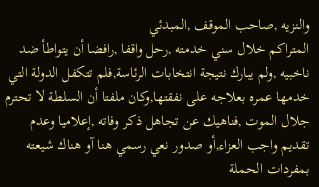والنزيه ,صاحب الموقف ,المبدئي
المتراكم خلال سني خدمته ,رحل واقفا ,رافضا أن يتواطأ ضد ناخبيه ,ولم يبارك نتيجة انتخابات الرئاسة,فلم تتكفل الدولة التي خدمها عمره بعلاجه على نفقتها,وكان ملفتا أن السلطة لا تحترم جلال الموت ,فناهيك عن تجاهل ذكر وفاته ,إعلاميا وعدم تقديم واجب العزاء,أو صدور نعي رسمي هنا آو هناك شيعته بمفردات الحملة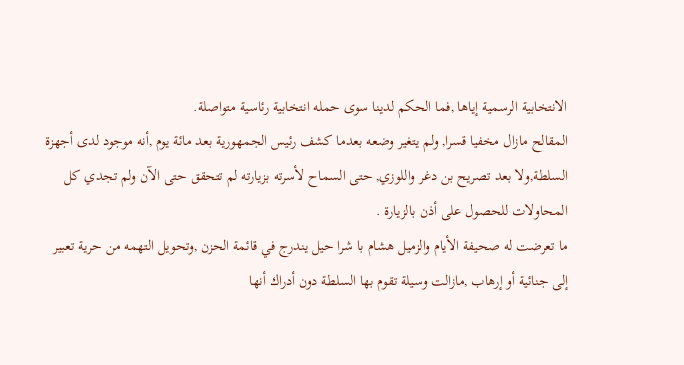الانتخابية الرسمية إياها ,فما الحكم لدينا سوى حمله انتخابية رئاسية متواصلة.
المقالح مازال مخفيا قسرا, ولم يتغير وضعه بعدما كشف رئيس الجمهورية بعد مائة يوم ,أنه موجود لدى أجهزة السلطة,ولا بعد تصريح بن دغر واللوزي, حتى السماح لأسرته بزيارته لم تتحقق حتى الآن ولم تجدي كل المحاولات للحصول على أذن بالزيارة .
ما تعرضت له صحيفة الأيام والزميل هشام با شرا حيل يندرج في قائمة الحزن ,وتحويل التهمه من حرية تعبير إلى جنائية أو إرهاب ,مازالت وسيلة تقوم بها السلطة دون أدراك أنها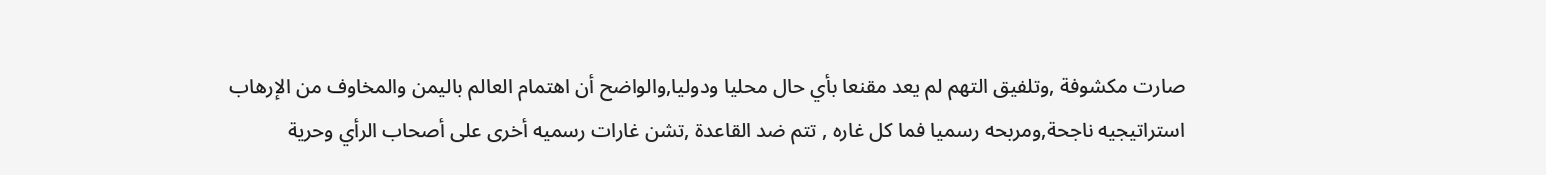صارت مكشوفة ,وتلفيق التهم لم يعد مقنعا بأي حال محليا ودوليا,والواضح أن اهتمام العالم باليمن والمخاوف من الإرهاب استراتيجيه ناجحة,ومربحه رسميا فما كل غاره , تتم ضد القاعدة ,تشن غارات رسميه أخرى على أصحاب الرأي وحرية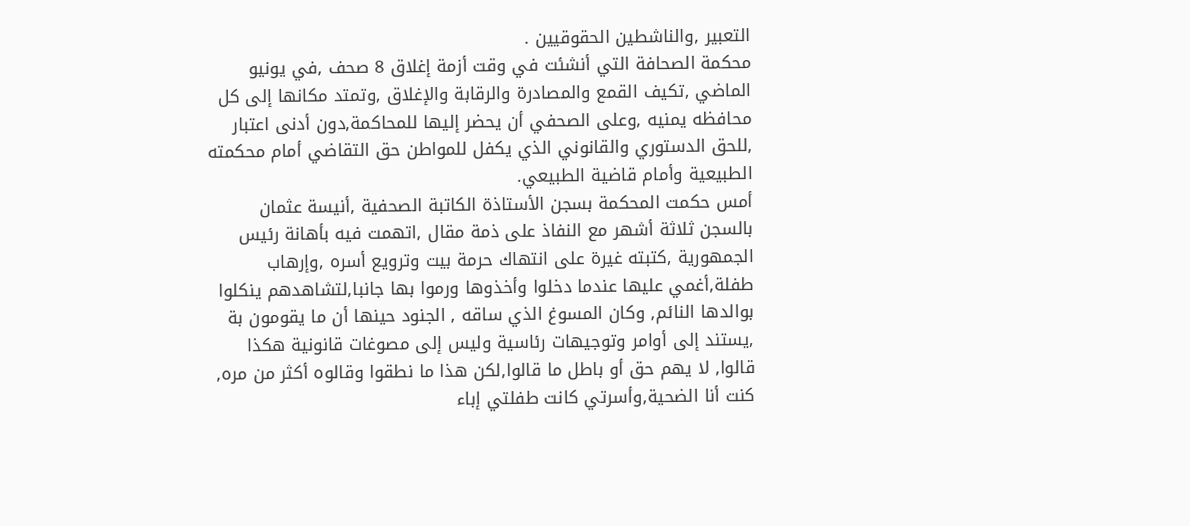التعبير ,والناشطين الحقوقيين .
محكمة الصحافة التي أنشئت في وقت أزمة إغلاق 8 صحف ,في يونيو الماضي ,تكيف القمع والمصادرة والرقابة والإغلاق ,وتمتد مكانها إلى كل محافظه يمنيه ,وعلى الصحفي أن يحضر إليها للمحاكمة,دون أدنى اعتبار ,للحق الدستوري والقانوني الذي يكفل للمواطن حق التقاضي أمام محكمته الطبيعية وأمام قاضية الطبيعي.
أمس حكمت المحكمة بسجن الأستاذة الكاتبة الصحفية ,أنيسة عثمان بالسجن ثلاثة أشهر مع النفاذ على ذمة مقال ,اتهمت فيه بأهانة رئيس الجمهورية ,كتبته غيرة على انتهاك حرمة بيت وترويع أسره ,وإرهاب طفلة,أغمي عليها عندما دخلوا وأخذوها ورموا بها جانبا,لتشاهدهم ينكلوا بوالدها النائم, وكان المسوغ الذي ساقه , الجنود حينها أن ما يقومون بة ,يستند إلى أوامر وتوجيهات رئاسية وليس إلى مصوغات قانونية هكذا قالوا, لا يهم حق أو باطل ما قالوا,لكن هذا ما نطقوا وقالوه أكثر من مره, كنت أنا الضحية,وأسرتي كانت طفلتي إباء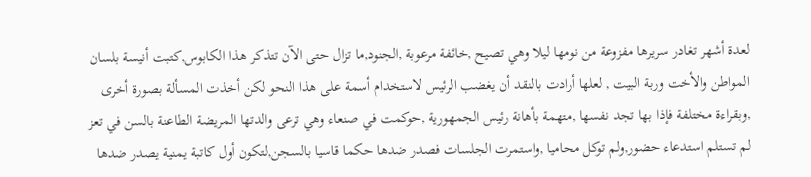لعدة أشهر تغادر سريرها مفزوعة من نومها ليلا وهي تصيح ,خائفة مرعوبة ,الجنود,ما تزال حتى الآن تتذكر هذا الكابوس,كتبت أنيسة بلسان المواطن والأخت وربة البيت , لعلها أرادت بالنقد أن يغضب الرئيس لاستخدام أسمة على هذا النحو لكن أخذت المسألة بصورة أخرى ,وبقراءة مختلفة فإذا بها تجد نفسها ,متهمة بأهانة رئيس الجمهورية ,حوكمت في صنعاء وهي ترعى والدتها المريضة الطاعنة بالسن في تعز لم تستلم استدعاء حضور,ولم توكل محاميا ,واستمرت الجلسات فصدر ضدها حكما قاسيا بالسجن,لتكون أول كاتبة يمنية يصدر ضدها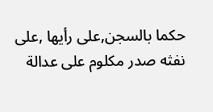حكما بالسجن,على رأيها ,على نفثه صدر مكلوم على عدالة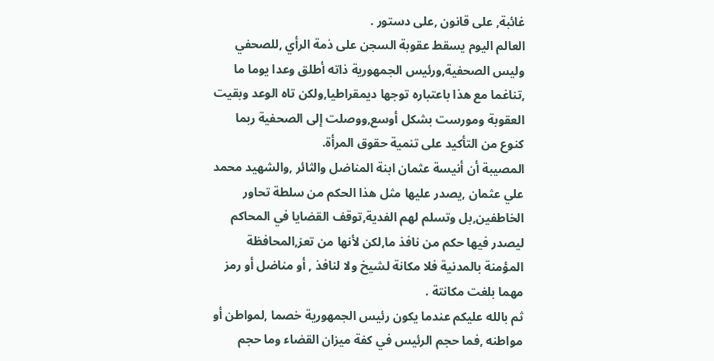غائبة, على قانون ,على دستور .
العالم اليوم يسقط عقوبة السجن على ذمة الرأي ,للصحفي وليس الصحفية,ورئيس الجمهورية ذاته أطلق وعدا يوما ما ,تناغما مع هذا باعتباره توجها ديمقراطيا,ولكن تاه الوعد وبقيت العقوبة ومورست بشكل أوسع,ووصلت إلى الصحفية ربما كنوع من التأكيد على تنمية حقوق المرأة.
المصيبة أن أنيسة عثمان ابنة المناضل والثائر ,والشهيد محمد علي عثمان ,يصدر عليها مثل هذا الحكم من سلطة تحاور الخاطفين,بل وتسلم لهم الفدية,توقف القضايا في المحاكم ليصدر فيها حكم من نافذ ما,لكن لأنها من تعز,المحافظة المؤمنة بالمدنية فلا مكانة لشيخ ولا لنافذ , أو مناضل أو رمز مهما بلغت مكانتة .
ثم بالله عليكم عندما يكون رئيس الجمهورية خصما ,لمواطن أو مواطنه ,فما حجم الرئيس في كفة ميزان القضاء وما حجم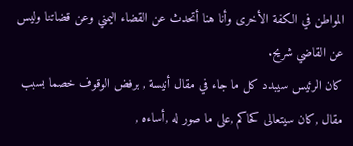المواطن في الكفة الأخرى وأنا هنا أتحدث عن القضاء اليمني وعن قضاتنا وليس عن القاضي شريح.
كان الرئيس سيبدد كل ما جاء في مقال أنيسة , برفض الوقوف خصما بسبب مقال ,كان سيتعالى كحاكم ,على ما صور له ,أساءه ,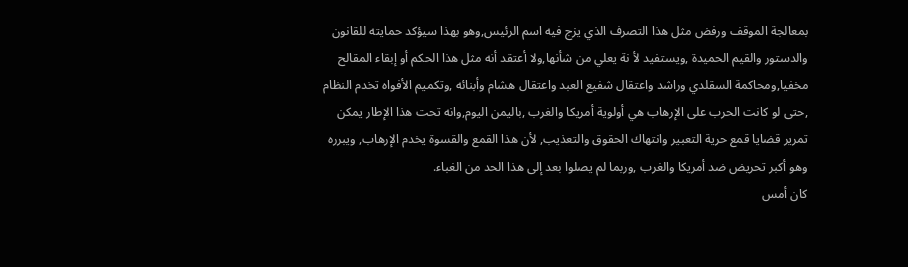بمعالجة الموقف ورفض مثل هذا التصرف الذي يزج فيه اسم الرئيس,وهو بهذا سيؤكد حمايته للقانون والدستور والقيم الحميدة ,ويستفيد لأ نة يعلي من شأنها,ولا أعتقد أنه مثل هذا الحكم أو إبقاء المقالح مخفيا,ومحاكمة السقلدي وراشد واعتقال شفيع العبد واعتقال هشام وأبنائه ,وتكميم الأفواه تخدم النظام ,حتى لو كانت الحرب على الإرهاب هي أولوية أمريكا والغرب ,باليمن اليوم,وانه تحت هذا الإطار يمكن تمرير قضايا قمع حرية التعبير وانتهاك الحقوق والتعذيب, لأن هذا القمع والقسوة يخدم الإرهاب, ويبرره وهو أكبر تحريض ضد أمريكا والغرب ,وربما لم يصلوا بعد إلى هذا الحد من الغباء.
كان أمس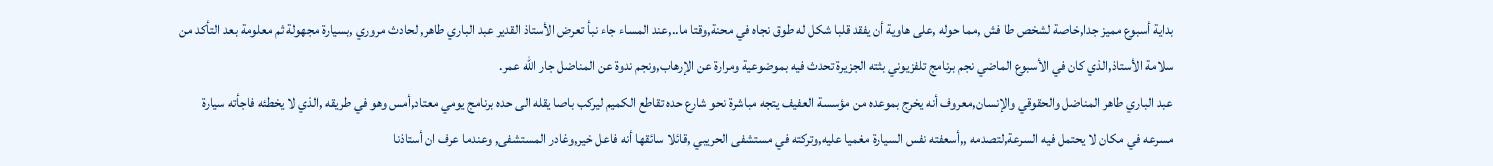بداية أسبوع مميز جدا,خاصة لشخص طا فش ,مما حوله ,على هاوية أن يفقد قلبا شكل له طوق نجاه في محنة,وقتا ما..,عند المساء جاء نبأ تعرض الأستاذ القدير عبد الباري طاهر, لحادث مروري ,بسيارة مجهولة ثم معلومة بعد التأكد من سلامة الأستاذ,الذي كان في الأسبوع الماضي نجم برنامج تلفزيوني بثته الجزيرة تحدث فيه بموضوعية ومرارة عن الإرهاب,ونجم ندوة عن المناضل جار الله عمر.
عبد الباري طاهر المناضل والحقوقي والإنسان,معروف أنه يخرج بموعده من مؤسسة العفيف يتجه مباشرة نحو شارع حده تقاطع الكميم ليركب باصا يقله الى حده برنامج يومي معتاد,أمس وهو في طريقه ,الذي لا يخطئه فاجأته سيارة مسرعه في مكان لا يحتمل فيه السرعة,لتصدمه ,,أسعفته نفس السيارة مغميا عليه,وتركته في مستشفى الحريبي ,قائلا سائقها أنه فاعل خير,وغادر المستشفى, وعندما عرف ان أستاذنا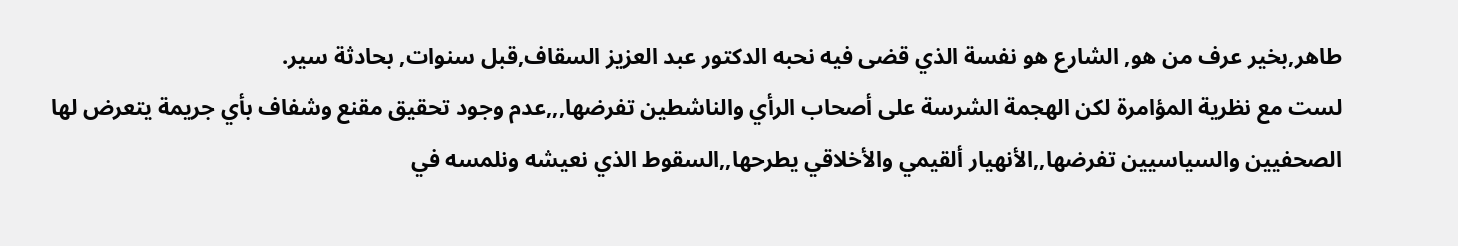طاهر,بخير عرف من هو, الشارع هو نفسة الذي قضى فيه نحبه الدكتور عبد العزيز السقاف,قبل سنوات, بحادثة سير.
لست مع نظرية المؤامرة لكن الهجمة الشرسة على أصحاب الرأي والناشطين تفرضها,,,عدم وجود تحقيق مقنع وشفاف بأي جريمة يتعرض لها الصحفيين والسياسيين تفرضها,,الأنهيار ألقيمي والأخلاقي يطرحها,,السقوط الذي نعيشه ونلمسه في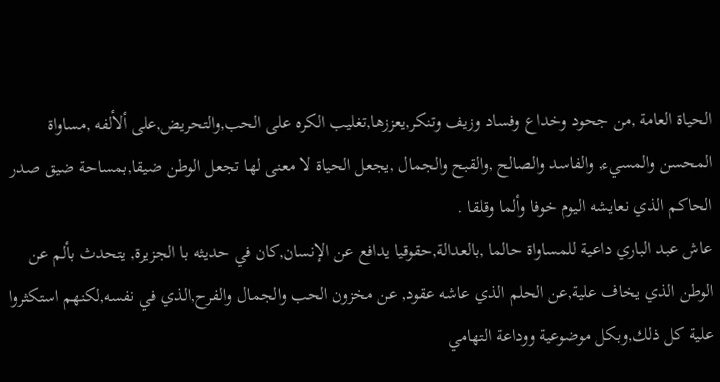الحياة العامة ,من جحود وخداع وفساد وزيف وتنكر,يعززها,تغليب الكره على الحب,والتحريض,على ألألفه ,مساواة المحسن والمسيء, والفاسد والصالح ,والقبح والجمال ,يجعل الحياة لا معنى لها تجعل الوطن ضيقا,بمساحة ضيق صدر الحاكم الذي نعايشه اليوم خوفا وألما وقلقا .
عاش عبد الباري داعية للمساواة حالما ,بالعدالة,حقوقيا يدافع عن الإنسان,كان في حديثه با الجزيرة, يتحدث بألم عن الوطن الذي يخاف علية,عن الحلم الذي عاشه عقود, عن مخزون الحب والجمال والفرح,الذي في نفسه,لكنهم استكثروا علية كل ذلك,وبكل موضوعية ووداعة التهامي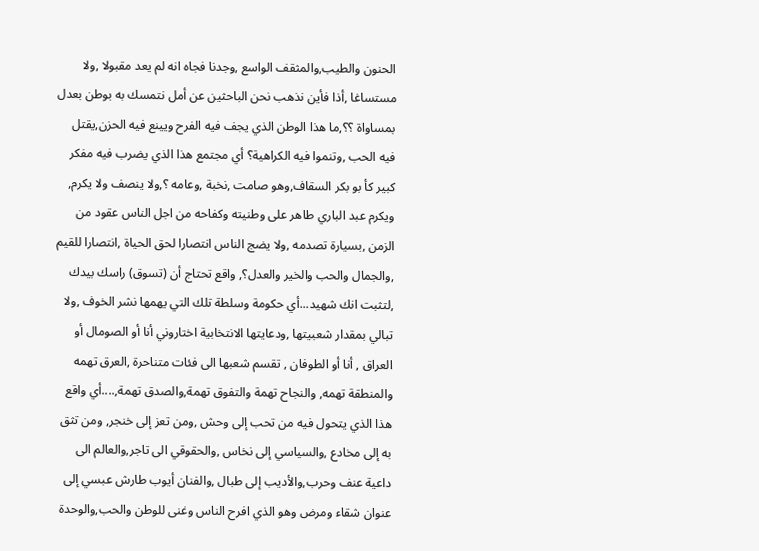الحنون والطيب,والمثقف الواسع ,وجدنا فجاه انه لم يعد مقبولا ,ولا مستساغا ,أذا فأين نذهب نحن الباحثين عن أمل نتمسك به بوطن بعدل بمساواة ؟؟,ما هذا الوطن الذي يجف فيه الفرح ويينع فيه الحزن,يقتل فيه الحب ,وتنموا فيه الكراهية؟ أي مجتمع هذا الذي يضرب فيه مفكر كبير كأ بو بكر السقاف,وهو صامت ,نخبة ,وعامه ؟,ولا ينصف ولا يكرم, ويكرم عبد الباري طاهر على وطنيته وكفاحه من اجل الناس عقود من الزمن ,بسيارة تصدمه ,ولا يضج الناس انتصارا لحق الحياة ,انتصارا للقيم ,والجمال والحب والخير والعدل؟, واقع تحتاج أن (تسوق) راسك بيدك ,لتثبت انك شهيد...أي حكومة وسلطة تلك التي يهمها نشر الخوف ,ولا تبالي بمقدار شعبيتها ,ودعايتها الانتخابية اختاروني أنا أو الصومال أو العراق , أنا أو الطوفان , تقسم شعبها الى فئات متناحرة ,العرق تهمه والمنطقة تهمه, والنجاح تهمة والتفوق تهمة,والصدق تهمة,....أي واقع هذا الذي يتحول فيه من تحب إلى وحش ,ومن تعز إلى خنجر, ومن تثق به إلى مخادع ,والسياسي إلى نخاس ,والحقوقي الى تاجر,والعالم الى داعية عنف وحرب,والأديب إلى طبال ,والفنان أيوب طارش عبسي إلى عنوان شقاء ومرض وهو الذي افرح الناس وغنى للوطن والحب,والوحدة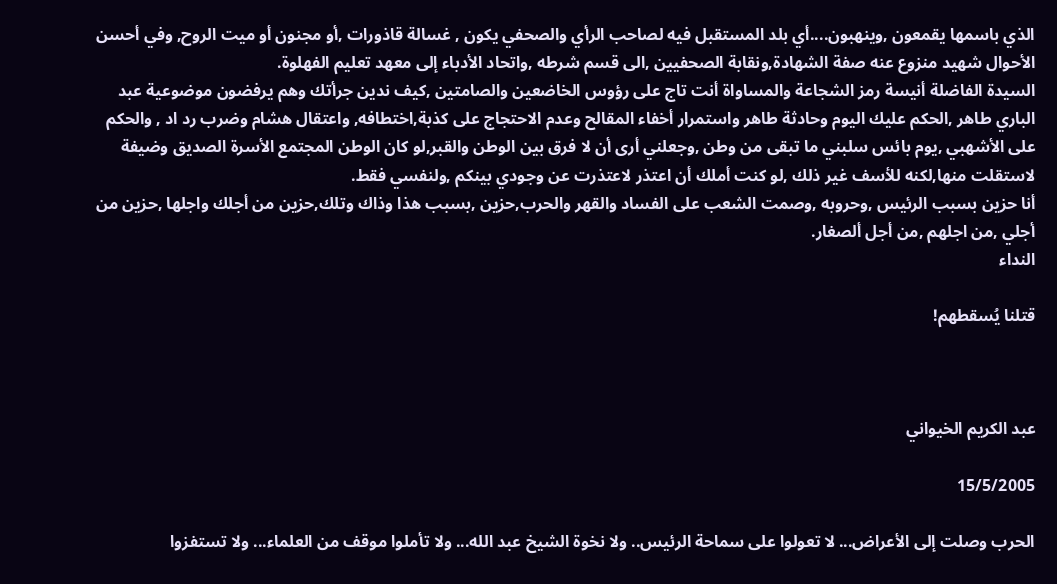الذي باسمها يقمعون ,وينهبون....أي بلد المستقبل فيه لصاحب الرأي والصحفي يكون , غسالة قاذورات ,أو مجنون أو ميت الروح, وفي أحسن الأحوال شهيد منزوع عنه صفة الشهادة,ونقابة الصحفيين ,الى قسم شرطه ,واتحاد الأدباء إلى معهد تعليم الفهلوة.
السيدة الفاضلة أنيسة رمز الشجاعة والمساواة أنت تاج على رؤوس الخاضعين والصامتين ,كيف ندين جرأتك وهم يرفضون موضوعية عبد الباري طاهر ,الحكم عليك اليوم وحادثة طاهر واستمرار أخفاء المقالح وعدم الاحتجاج على كذبة,اختطافه, واعتقال هشام وضرب رد اد , والحكم على الأشهبي ,يوم بائس سلبني ما تبقى من وطن ,وجعلني أرى أن لا فرق بين الوطن والقبر,لو كان الوطن المجتمع الأسرة الصديق وضيفة لاستقلت منها,لكنه للأسف غير ذلك ,لو كنت أملك أن اعتذر لاعتذرت عن وجودي بينكم ,ولنفسي فقط.
أنا حزين بسبب الرئيس ,وحروبه ,وصمت الشعب على الفساد والقهر والحرب,حزين ,بسبب هذا وذاك وتلك,حزين من أجلك واجلها ,حزين من أجلي ,من اجلهم ,من أجل ألصغار.
النداء

قتلنا يُسقطهم!



عبد الكريم الخيواني

15/5/2005

الحرب وصلت إلى الأعراض... لا تعولوا على سماحة الرئيس.. ولا نخوة الشيخ عبد الله... ولا تأملوا موقف من العلماء... ولا تستفزوا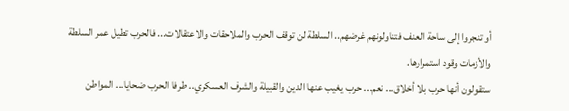أو تنجروا إلى ساحة العنف فتناولونهم غرضهم.. السلطة لن توقف الحرب والملاحقات والاعتقالات... فالحرب تطيل عمر السلطة والأزمات وقود استمرارها.
ستقولون أنها حرب بلا أخلاق... نعم... حرب يغيب عنها الدين والقبيلة والشرف العسكري.. طرفا الحرب ضحايا... المواطن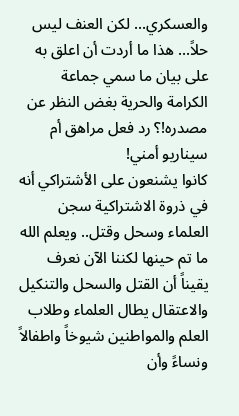والعسكري... لكن العنف ليس حلاً... هذا ما أردت أن اعلق به على بيان ما سمي جماعة الكرامة والحرية بغض النظر عن مصدره!؟ رد فعل مراهق أم سيناريو أمني!
كانوا يشنعون على الأشتراكي أنه في ذروة الاشتراكية سجن العلماء وسحل وقتل.. ويعلم الله ما تم حينها لكننا الآن نعرف يقيناً أن القتل والسحل والتنكيل والاعتقال يطال العلماء وطلاب العلم والمواطنين شيوخاً واطفالاً ونساءً وأن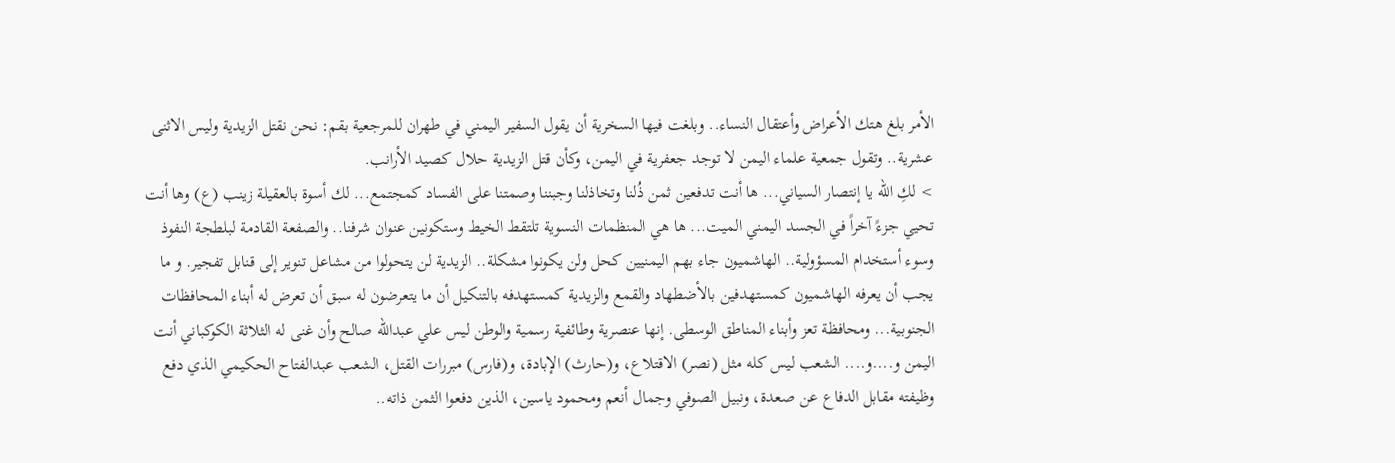الأمر بلغ هتك الأعراض وأعتقال النساء.. وبلغت فيها السخرية أن يقول السفير اليمني في طهران للمرجعية بقم: نحن نقتل الزيدية وليس الاثنى عشرية.. وتقول جمعية علماء اليمن لا توجد جعفرية في اليمن، وكأن قتل الزيدية حلال كصيد الأرانب.
> لكِ الله يا إنتصار السياني... ها أنت تدفعين ثمن ذُلنا وتخاذلنا وجبننا وصمتنا على الفساد كمجتمع... لك أسوة بالعقيلة زينب (ع) وها أنت تحيي جزءً آخراً في الجسد اليمني الميت... ها هي المنظمات النسوية تلتقط الخيط وستكونين عنوان شرفنا.. والصفعة القادمة لبلطجة النفوذ وسوء أستخدام المسؤولية.. الهاشميون جاء بهم اليمنيين كحل ولن يكونوا مشكلة.. الزيدية لن يتحولوا من مشاعل تنوير إلى قنابل تفجير. و ما يجب أن يعرفه الهاشميون كمستهدفين بالأضطهاد والقمع والزيدية كمستهدفه بالتنكيل أن ما يتعرضون له سبق أن تعرض له أبناء المحافظات الجنوبية... ومحافظة تعز وأبناء المناطق الوسطى. إنها عنصرية وطائفية رسمية والوطن ليس علي عبدالله صالح وأن غنى له الثلاثة الكوكباني أنت اليمن و....و.... الشعب ليس كله مثل (نصر) الاقتلاع، و(حارث) الإبادة، و(فارس) مبررات القتل، الشعب عبدالفتاح الحكيمي الذي دفع وظيفته مقابل الدفاع عن صعدة، ونبيل الصوفي وجمال أنعم ومحمود ياسين، الذين دفعوا الثمن ذاته..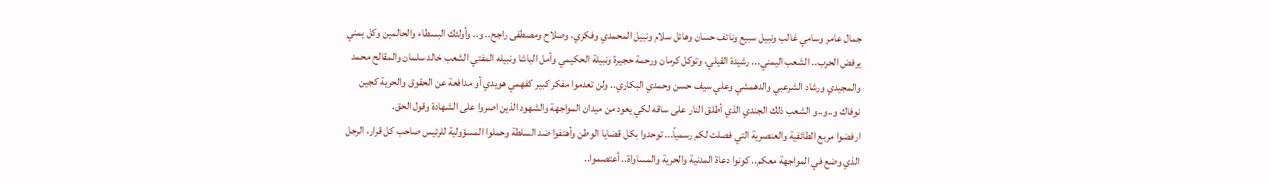جمال عامر وسامي غالب ونبيل سبيع ونائف حسان وهائل سلام ونبيل المحمدي وفكري، وصلاح ومصطفى راجح.. و.. وأولئك البسطاء والحالمين وكل يمني يرفض الحرب.. الشعب اليمني... رشيدة القيلي، وتوكل كرمان ورحمة حجيرة ونبيلة الحكيمي وأمل الباشا ونبيله المفتي الشعب خالد سلمان والمقالح محمد والمجيدي ورشاد الشرعبي والدهمشي وعلي سيف حسن وحمدي البكاري.. ولن تعدموا مفكر كبير كفهمي هويدي أو مدافعة عن الحقوق والحرية كجين نوفاك و..و..و الشعب ذلك الجندي الذي أطلق النار على ساقه لكي يعود من ميدان المواجهة والشهود الذين اصروا على الشهادة وقول الحق.
ارفضوا مربع الطائفية والعنصرية التي فصلت لكم رسمياً... توحدوا بكل قضايا الوطن وأهتفوا ضد السلطة وحملوا المسؤولية للرئيس صاحب كل قرار، الرجل الذي وضع في المواجهة معكم.. كونوا دعاة المدنية والحرية والمساواة.. أعتصموا..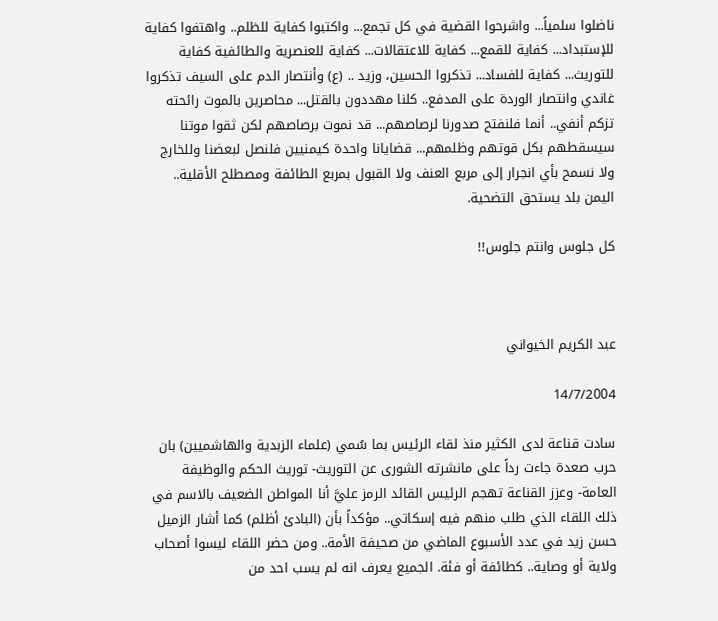ناضلوا سلمياً... واشرحوا القضية في كل تجمع... واكتبوا كفاية للظلم.. واهتفوا كفاية للإستبداد... كفاية للقمع... كفاية للاعتقالات... كفاية للعنصرية والطائفية كفاية للتوريث... كفاية للفساد... تذكروا الحسين، وزيد .. (ع) وأنتصار الدم على السيف تذكروا غاندي وانتصار الوردة على المدفع.. كلنا مهددون بالقتل... محاصرين بالموت رائحته تزكم أنفي.. أنما فلنفتح صدورنا لرصاصهم... قد نموت برصاصهم لكن ثقوا موتنا سيسقطهم بكل قوتهم وظلمهم... قضايانا واحدة كيمنيين فلنصل لبعضنا وللخارج ولا نسمح بأي انجرار إلى مربع العنف ولا القبول بمربع الطائفة ومصطلح الأقلية..  اليمن بلد يستحق التضحية.

كل جلوس وانتم جلوس!!



عبد الكريم الخيواني

14/7/2004

سادت قناعة لدى الكثير منذ لقاء الرئيس بما سُمي (علماء الزبدية والهاشميين) بان حرب صعدة جاءت رداً على مانشرته الشورى عن التوريث- توريث الحكم والوظيفة العامة- وعزز القناعة تهجم الرئيس القائد الرمز عليَّ أنا المواطن الضعيف بالاسم في ذلك اللقاء الذي طلب منهم فيه إسكاتي.. مؤكداً بأن (البادئ أظلم) كما أشار الزميل حسن زيد في عدد الأسبوع الماضي من صحيفة الأمة.. ومن حضر اللقاء ليسوا أصحاب ولاية أو وصاية.. كطائفة أو فئة. الجميع يعرف انه لم يسب احد من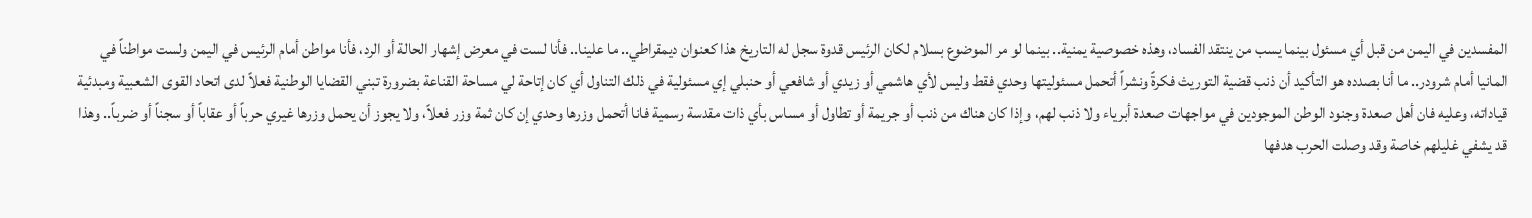المفسدين في اليمن من قبل أي مسئول بينما يسب من ينتقد الفساد، وهذه خصوصية يمنية.. بينما لو مر الموضوع بسلام لكان الرئيس قدوة سجل له التاريخ هذا كعنوان ديمقراطي.. ما علينا.. فأنا لست في معرض إشهار الحالة أو الرد، فأنا مواطن أمام الرئيس في اليمن ولست مواطناً في المانيا أمام شرودر.. ما أنا بصدده هو التأكيد أن ذنب قضية التوريث فكرةً ونشراً أتحمل مسئوليتها وحدي فقط وليس لأي هاشمي أو زيدي أو شافعي أو حنبلي إي مسئولية في ذلك التناول أي كان إتاحة لي مساحة القناعة بضرورة تبني القضايا الوطنية فعلاً لدى اتحاد القوى الشعبية ومبدئية قياداته، وعليه فان أهل صعدة وجنود الوطن الموجودين في مواجهات صعدة أبرياء ولا ذنب لهم، وإذا كان هناك من ذنب أو جريمة أو تطاول أو مساس بأي ذات مقدسة رسمية فانا أتحمل وزرها وحدي إن كان ثمة وزر فعلاً، ولا يجوز أن يحمل وزرها غيري حرباً أو عقاباً أو سجناً أو ضرباً.. وهذا قد يشفي غليلهم خاصة وقد وصلت الحرب هدفها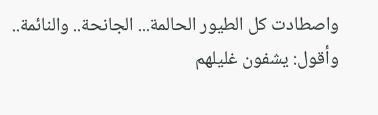واصطادت كل الطيور الحالمة... الجانحة.. والنائمة.. وأقول: يشفون غليلهم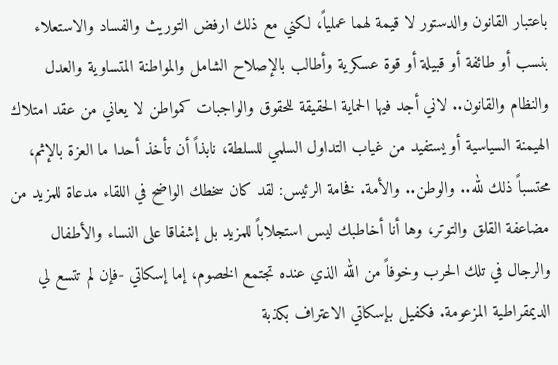باعتبار القانون والدستور لا قيمة لهما عملياً، لكني مع ذلك ارفض التوريث والفساد والاستعلاء بنسب أو طائفة أو قبيلة أو قوة عسكرية وأطالب بالإصلاح الشامل والمواطنة المتساوية والعدل والنظام والقانون.. لاني أجد فيها الحماية الحقيقة للحقوق والواجبات كمواطن لا يعاني من عقد امتلاك الهيمنة السياسية أو يستفيد من غياب التداول السلمي للسلطة، نابذاً أن تأخذ أحدا ما العزة بالإثم، محتسباً ذلك لله.. والوطن.. والأمة. فخامة الرئيس: لقد كان سخطك الواضح في اللقاء مدعاة للمزيد من مضاعفة القلق والتوتر، وها أنا أخاطبك ليس استجلاباً للمزيد بل إشفاقا على النساء والأطفال والرجال في تلك الحرب وخوفاً من الله الذي عنده تجتمع الخصوم، إما إسكاتي -فإن لم تتسع لي الديمقراطية المزعومة. فكفيل بإسكاتي الاعتراف بكذبة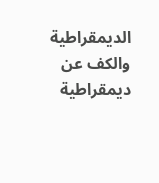الديمقراطية والكف عن ديمقراطية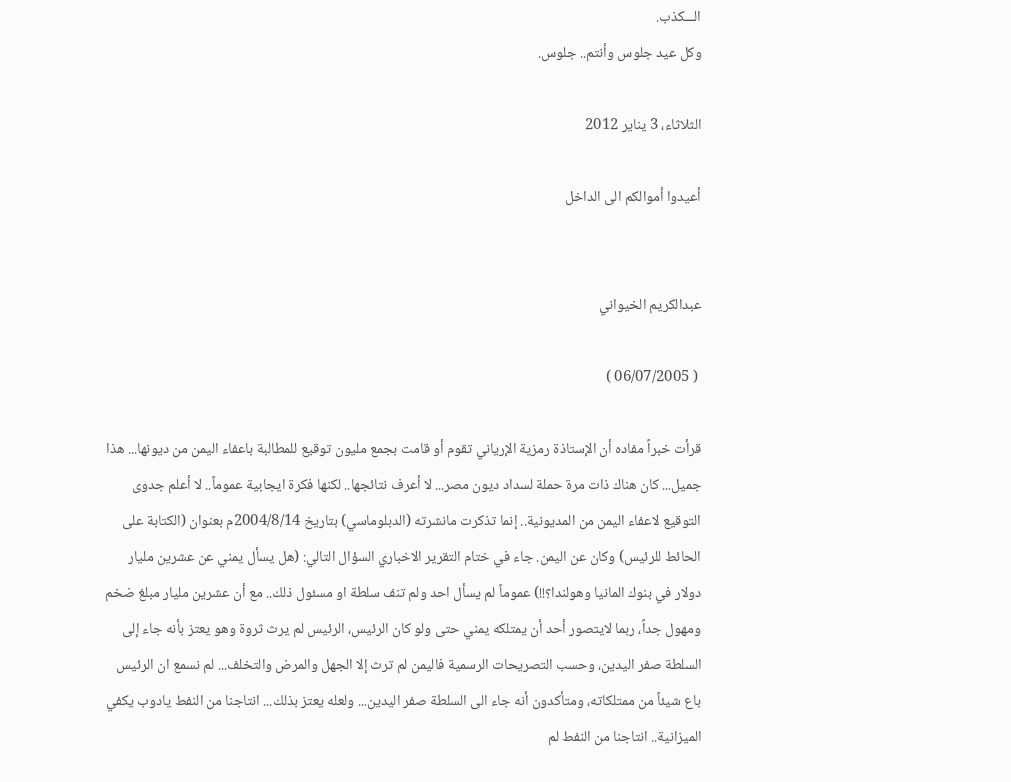الـــكذب.
وكل عيد جلوس وأنتم.. جلوس.

الثلاثاء، 3 يناير 2012

أعيدوا أموالكم الى الداخل


عبدالكريم الخيواني

 ( 06/07/2005 )

قرأت خبراً مفاده أن الإستاذة رمزية الإرياني تقوم أو قامت بجمع مليون توقيع للمطالبة باعفاء اليمن من ديونها... هذا جميل... كان هناك ذات مرة حملة لسداد ديون مصر... لا أعرف نتائجها.. لكنها فكرة ايجابية عموماً.. لا أعلم جدوى التوقيع لاعفاء اليمن من المديونية.. إنما تذكرت مانشرته (الدبلوماسي) بتاريخ 2004/8/14م بعنوان (الكتابة على الحائط للرئيس) وكان عن اليمن. جاء في ختام التقرير الاخباري السؤال التالي: (هل يسأل يمني عن عشرين مليار دولار في بنوك المانيا وهولندا؟!!) عموماً لم يسأل احد ولم تنف سلطة او مسئول ذلك.. مع أن عشرين مليار مبلغ ضخم ومهول جداً، ربما لايتصور أحد أن يمتلكه يمني حتى ولو كان الرئيس، الرئيس لم يرث ثروة وهو يعتز بأنه جاء إلى السلطة صفر اليدين، وحسب التصريحات الرسمية فاليمن لم ترث إلا الجهل والمرض والتخلف... لم نسمع ان الرئيس باع شيئاً من ممتلكاته، ومتأكدون أنه جاء الى السلطة صفر اليدين... ولعله يعتز بذلك... انتاجنا من النفط يادوب يكفي الميزانية.. انتاجنا من النفط لم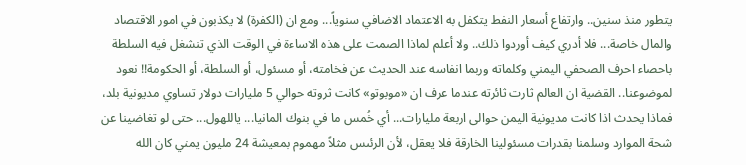يتطور منذ سنين.. وارتفاع أسعار النفط يتكفل به الاعتماد الاضافي سنوياً... ومع ان (الكفرة) لا يكذبون في امور الاقتصاد والمال خاصة... فلا أدري كيف أوردوا ذلك.. ولا أعلم لماذا الصمت على هذه الاساءة في الوقت الذي تنشغل فيه السلطة باحصاء احرف الصحفي اليمني وكلماته وربما انفاسه عند الحديث عن فخامته، أو مسئول، أو السلطة، أو الحكومة!! نعود لموضوعنا.. القضية ان العالم ثارت ثائرته عندما عرف ان «موبوتو» كانت ثروته حوالي 5 مليارات دولار تساوي مديونية بلد، فماذا يحدث اذا كانت مديونية اليمن حوالى اربعة مليارات... أي خُمس ما في بنوك المانيا... ياللهول... حتى لو تغاضينا عن شحة الموارد وسلمنا بقدرات مسئولينا الخارقة فلا يعقل، لأن الرئىس مثلاً مهموم بمعيشة 24 مليون يمني كان الله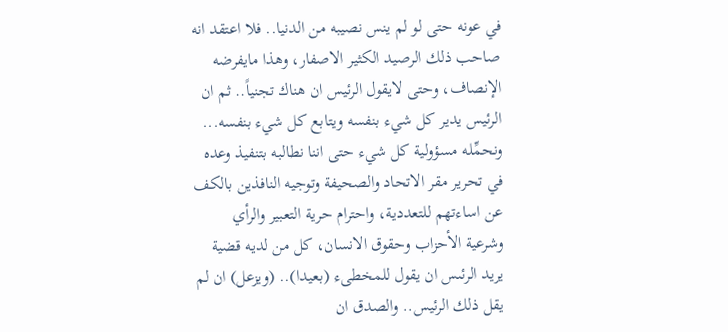في عونه حتى لو لم ينس نصيبه من الدنيا.. فلا اعتقد انه صاحب ذلك الرصيد الكثير الاصفار، وهذا مايفرضه الإنصاف، وحتى لايقول الرئيس ان هناك تجنياً.. ثم ان الرئيس يدير كل شيء بنفسه ويتابع كل شيء بنفسه... ونحمِّله مسؤولية كل شيء حتى اننا نطالبه بتنفيذ وعده في تحرير مقر الاتحاد والصحيفة وتوجيه النافذين بالكف عن اساءتهم للتعددية، واحترام حرية التعبير والرأي وشرعية الأحزاب وحقوق الانسان، كل من لديه قضية يريد الرئىس ان يقول للمخطىء (بعيدا).. (ويزعل) ان لم يقل ذلك الرئيس.. والصدق ان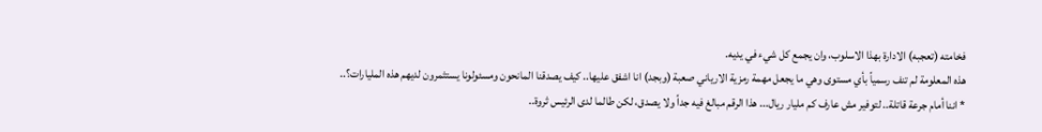فخامته (تعجبه) الادارة بهذا الاسلوب، وان يجمع كل شيء في يديه.
هذه المعلومة لم تنف رسمياً بأي مستوى وهي ما يجعل مهمة رمزية الارياني صعبة (وبجد) انا اشفق عليها.. كيف يصدقنا المانحون ومسئولونا يستثمرون لديهم هذه المليارات؟..
* اننا أمام جرعة قاتلة.. لتوفير مش عارف كم مليار ريال... هذا الرقم مبالغ فيه جداً ولا يصدق، لكن طالما لدى الرئيس ثروة..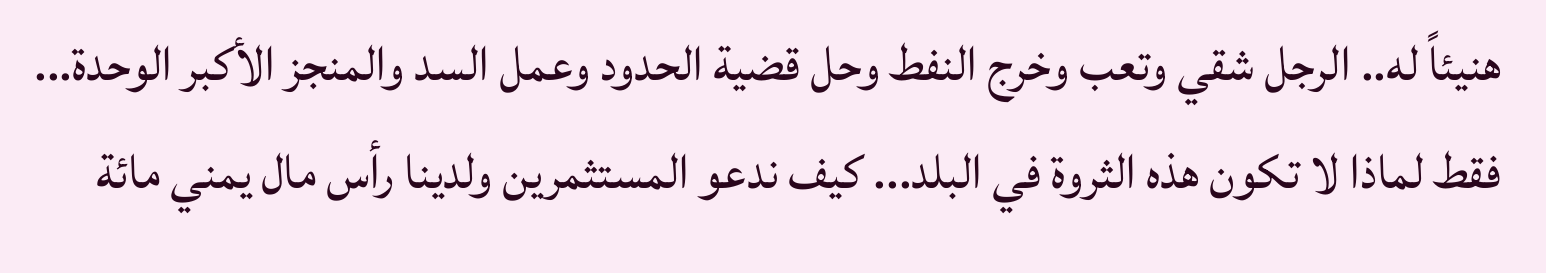هنيئاً له.. الرجل شقي وتعب وخرج النفط وحل قضية الحدود وعمل السد والمنجز الأكبر الوحدة... فقط لماذا لا تكون هذه الثروة في البلد... كيف ندعو المستثمرين ولدينا رأس مال يمني مائة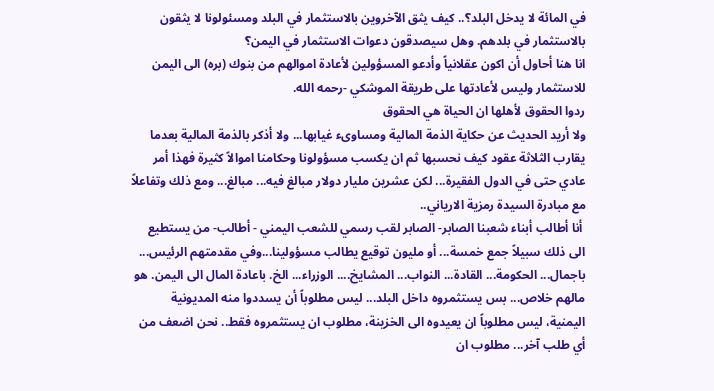في المائة لا يدخل البلد؟.. كيف يثق الآخروين بالاستثمار في البلد ومسئولونا لا يثقون بالاستثمار في بلدهم. وهل سيصدقون دعوات الاستثمار في اليمن؟
انا هنا أحاول أن اكون عقلانياً وأدعو المسؤولين لأعادة اموالهم من بنوك (بره) الى اليمن للاستثمار وليس لأعادتها على طريقة الموشكي -رحمه الله.
ردوا الحقوق لأهلها ان الحياة هي الحقوق
ولا أريد الحديث عن حكاية الذمة المالية ومساوىء غيابها... ولا أذكر بالذمة المالية بعدما يقارب الثلاثة عقود كيف نحسبها ثم ان يكسب مسؤولونا وحكامنا اموالاً كثيرة فهذا أمر عادي حتى في الدول الفقيرة... لكن عشرين مليار دولار مبالغ فيه... مبالغ... ومع ذلك وتفاعلاً مع مبادرة السيدة رمزية الارياني..
 أنا أطالب أبناء شعبنا الصابر- الصابر لقب رسمي للشعب اليمني - أطالب- من يستطيع الى ذلك سبيلاً جمع خمسة... أو مليون توقيع يطالب مسؤولينا...وفي مقدمتهم الرئيس... باجمال... الحكومة... القادة... النواب... المشايخ.... الوزراء... الخ. باعادة المال الى اليمن. هو مالهم خلاص... بس يستثمروه داخل البلد... ليس مطلوباً أن يسددوا منه المديونية اليمنية، ليس مطلوباً ان يعيدوه الى الخزينة، مطلوب ان يستثمروه فقط.. نحن اضعف من أي طلب آخر... مطلوب ان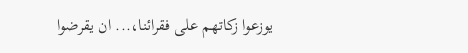يوزعوا زكاتهم على فقرائنا،... ان يقرضوا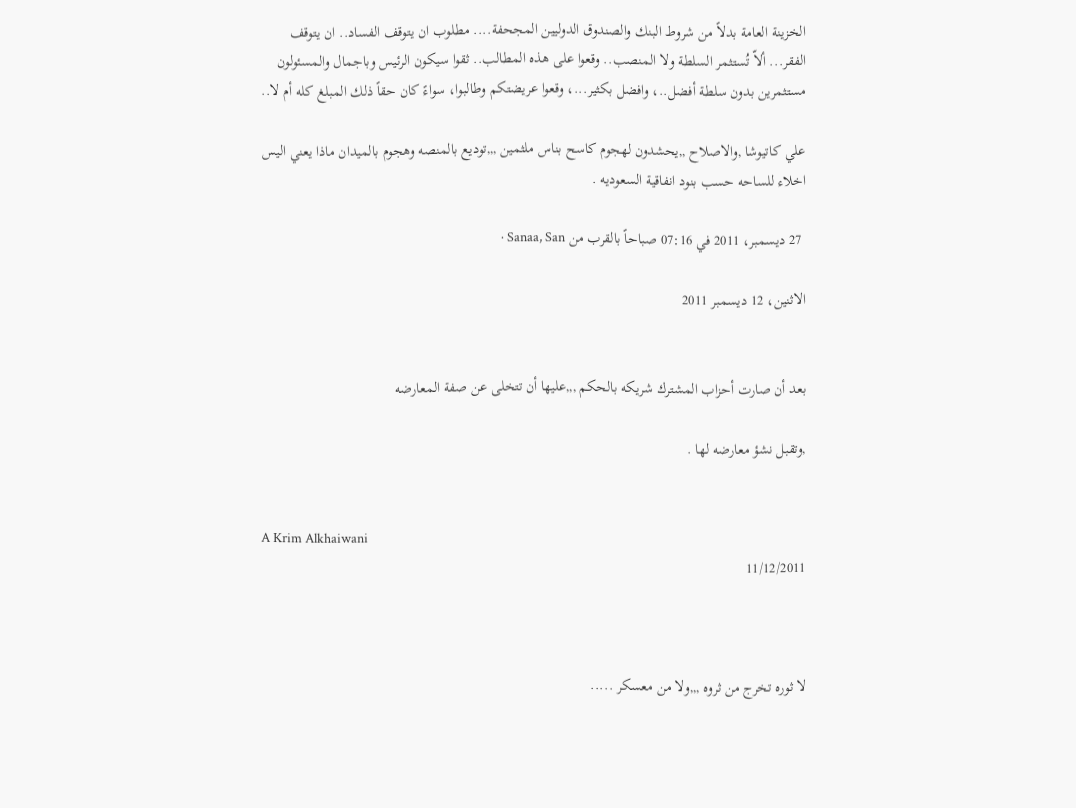الخزينة العامة بدلاً من شروط البنك والصندوق الدوليين المجحفة.... مطلوب ان يتوقف الفساد.. ان يتوقف الفقر... ألاّ تُستثمر السلطة ولا المنصب.. وقعوا على هذه المطالب.. ثقوا سيكون الرئيس وباجمال والمسئولون مستثمرين بدون سلطة أفضل..، وافضل بكثير...، وقعوا عريضتكم وطالبوا، سواءً كان حقاً ذلك المبلغ كله أم لا..

علي كاتيوشا ,والاصلاح ,,يحشدون لهجوم كاسح بناس ملثمين ,,,توديع بالمنصه وهجوم بالميدان ماذا يعني اليس اخلاء للساحه حسب بنود انفاقية السعوديه .

 27 ديسمبر، 2011 في 07:16 صباحاً بالقرب من Sanaa, San ·

الاثنين، 12 ديسمبر 2011


بعد أن صارت أحزاب المشترك شريكه بالحكم ,,,عليها أن تتخلى عن صفة المعارضه

,وتقبل نشؤ معارضه لها .


A Krim Alkhaiwani
11/12/2011



لا ثوره تخرج من ثروه ,,,ولا من معسكر .....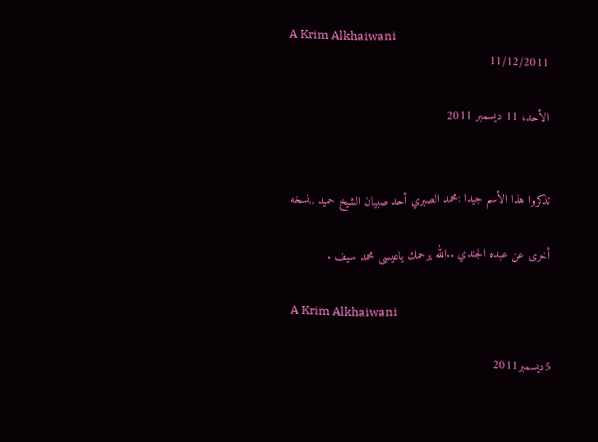A Krim Alkhaiwani
11/12/2011

الأحد، 11 ديسمبر 2011


تذكروا هذا الأسم جيدا :محمد الصبري أحد صبيان الشيخ حميد ,,نسخه

أخرى عن عبده الجندي ..الله يرحمك ياعيسى محمد سيف .

A Krim Alkhaiwani

5ديسمبر2011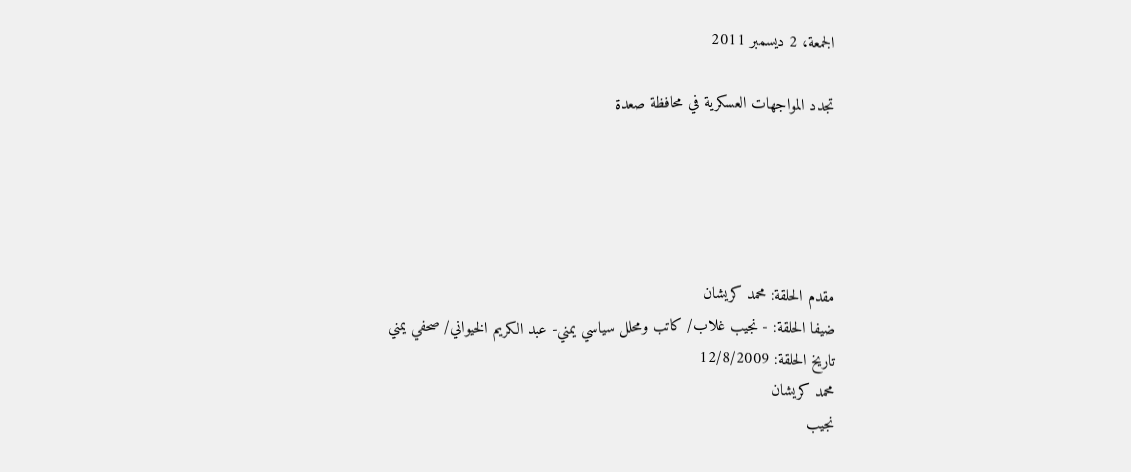الجمعة، 2 ديسمبر 2011

تجدد المواجهات العسكرية في محافظة صعدة





مقدم الحلقة: محمد كريشان
ضيفا الحلقة: - نجيب غلاب/ كاتب ومحلل سياسي يمني- عبد الكريم الخيواني/ صحفي يمني
تاريخ الحلقة: 12/8/2009
محمد كريشان
نجيب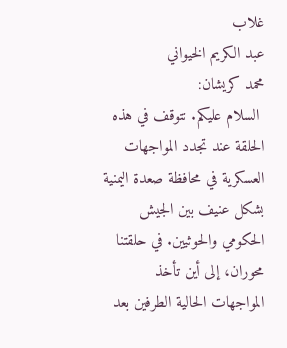غلاب
عبد الكريم الخيواني
محمد كريشان:
 السلام عليكم. نتوقف في هذه الحلقة عند تجدد المواجهات العسكرية في محافظة صعدة اليمنية بشكل عنيف بين الجيش الحكومي والحوثيين. في حلقتنا محوران، إلى أين تأخذ المواجهات الحالية الطرفين بعد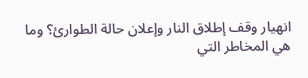انهيار وقف إطلاق النار وإعلان حالة الطوارئ؟ وما هي المخاطر التي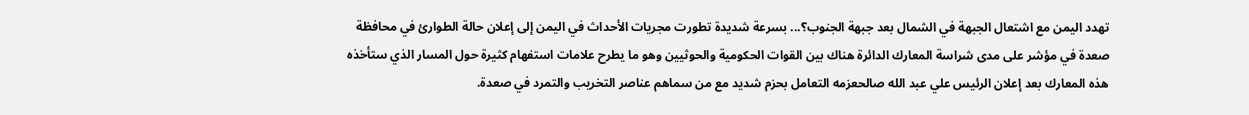تهدد اليمن مع اشتعال الجبهة في الشمال بعد جبهة الجنوب؟... بسرعة شديدة تطورت مجريات الأحداث في اليمن إلى إعلان حالة الطوارئ في محافظة صعدة في مؤشر على مدى شراسة المعارك الدائرة هناك بين القوات الحكومية والحوثيين وهو ما يطرح علامات استفهام كثيرة حول المسار الذي ستأخذه هذه المعارك بعد إعلان الرئيس علي عبد الله صالحعزمه التعامل بحزم شديد مع من سماهم عناصر التخريب والتمرد في صعدة.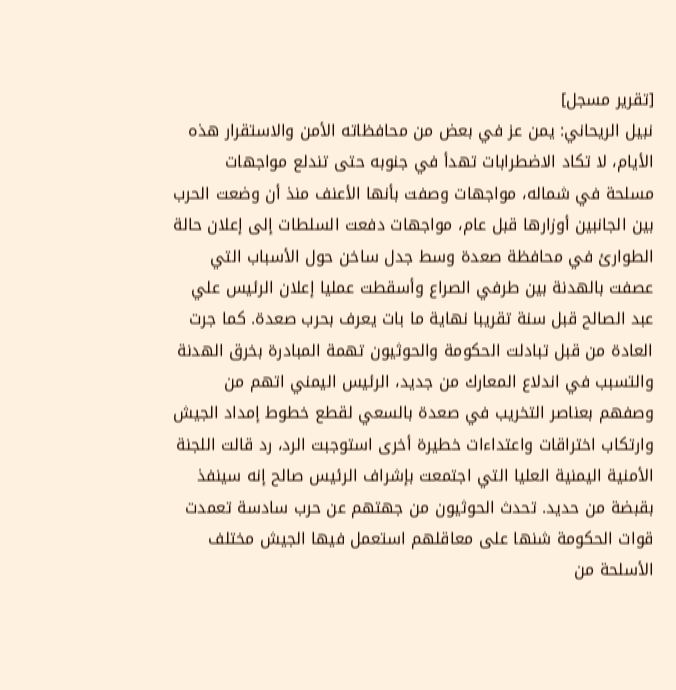[تقرير مسجل]
نبيل الريحاني: يمن عز في بعض من محافظاته الأمن والاستقرار هذه الأيام، لا تكاد الاضطرابات تهدأ في جنوبه حتى تندلع مواجهات مسلحة في شماله، مواجهات وصفت بأنها الأعنف منذ أن وضعت الحرب بين الجانبين أوزارها قبل عام، مواجهات دفعت السلطات إلى إعلان حالة الطوارئ في محافظة صعدة وسط جدل ساخن حول الأسباب التي عصفت بالهدنة بين طرفي الصراع وأسقطت عمليا إعلان الرئيس علي عبد الصالح قبل سنة تقريبا نهاية ما بات يعرف بحرب صعدة. كما جرت العادة من قبل تبادلت الحكومة والحوثيون تهمة المبادرة بخرق الهدنة والتسبب في اندلاع المعارك من جديد، الرئيس اليمني اتهم من وصفهم بعناصر التخريب في صعدة بالسعي لقطع خطوط إمداد الجيش وارتكاب اختراقات واعتداءات خطيرة أخرى استوجبت الرد، رد قالت اللجنة الأمنية اليمنية العليا التي اجتمعت بإشراف الرئيس صالح إنه سينفذ بقبضة من حديد. تحدث الحوثيون من جهتهم عن حرب سادسة تعمدت قوات الحكومة شنها على معاقلهم استعمل فيها الجيش مختلف الأسلحة من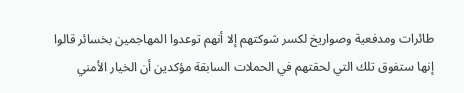طائرات ومدفعية وصواريخ لكسر شوكتهم إلا أنهم توعدوا المهاجمين بخسائر قالوا إنها ستفوق تلك التي لحقتهم في الحملات السابقة مؤكدين أن الخيار الأمني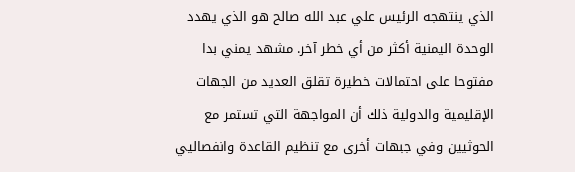الذي ينتهجه الرئيس علي عبد الله صالح هو الذي يهدد الوحدة اليمنية أكثر من أي خطر آخر. مشهد يمني بدا مفتوحا على احتمالات خطيرة تقلق العديد من الجهات الإقليمية والدولية ذلك أن المواجهة التي تستمر مع الحوثيين وفي جبهات أخرى مع تنظيم القاعدة وانفصاليي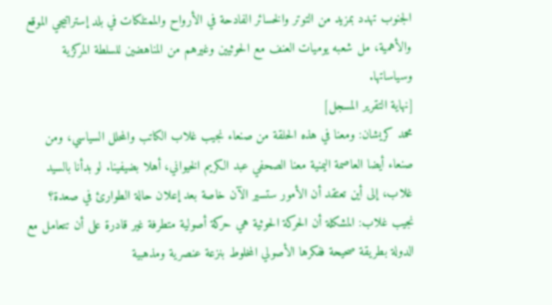الجنوب تهدد بمزيد من التوتر والخسائر الفادحة في الأرواح والممتلكات في بلد إستراتيجي الموقع والأهمية، مل شعبه يوميات العنف مع الحوثيين وغيرهم من المناهضين للسلطة المركزية وسياساتها.
[نهاية التقرير المسجل]
محمد كريشان: ومعنا في هذه الحلقة من صنعاء نجيب غلاب الكاتب والمحلل السياسي، ومن صنعاء أيضا العاصمة اليمنية معنا الصحفي عبد الكريم الخيواني، أهلا بضيفينا. لو بدأنا بالسيد غلاب، إلى أين تعتقد أن الأمور ستسير الآن خاصة بعد إعلان حالة الطوارئ في صعدة؟
نجيب غلاب: المشكلة أن الحركة الحوثية هي حركة أصولية متطرفة غير قادرة على أن تتعامل مع الدولة بطريقة صحيحة ففكرها الأصولي المخلوط بنزعة عنصرية ومذهبية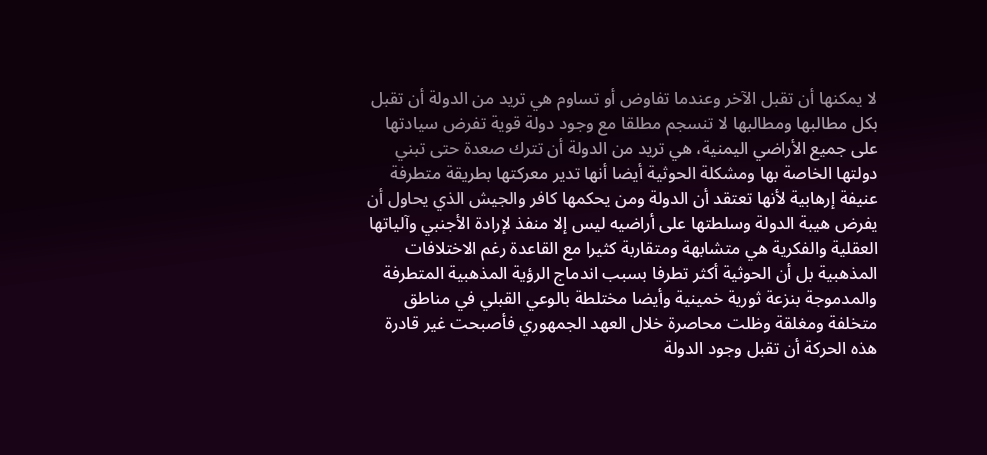لا يمكنها أن تقبل الآخر وعندما تفاوض أو تساوم هي تريد من الدولة أن تقبل بكل مطالبها ومطالبها لا تنسجم مطلقا مع وجود دولة قوية تفرض سيادتها على جميع الأراضي اليمنية، هي تريد من الدولة أن تترك صعدة حتى تبني دولتها الخاصة بها ومشكلة الحوثية أيضا أنها تدير معركتها بطريقة متطرفة عنيفة إرهابية لأنها تعتقد أن الدولة ومن يحكمها كافر والجيش الذي يحاول أن يفرض هيبة الدولة وسلطتها على أراضيه ليس إلا منفذ لإرادة الأجنبي وآلياتها العقلية والفكرية هي متشابهة ومتقاربة كثيرا مع القاعدة رغم الاختلافات المذهبية بل أن الحوثية أكثر تطرفا بسبب اندماج الرؤية المذهبية المتطرفة والمدموجة بنزعة ثورية خمينية وأيضا مختلطة بالوعي القبلي في مناطق متخلفة ومغلقة وظلت محاصرة خلال العهد الجمهوري فأصبحت غير قادرة هذه الحركة أن تقبل وجود الدولة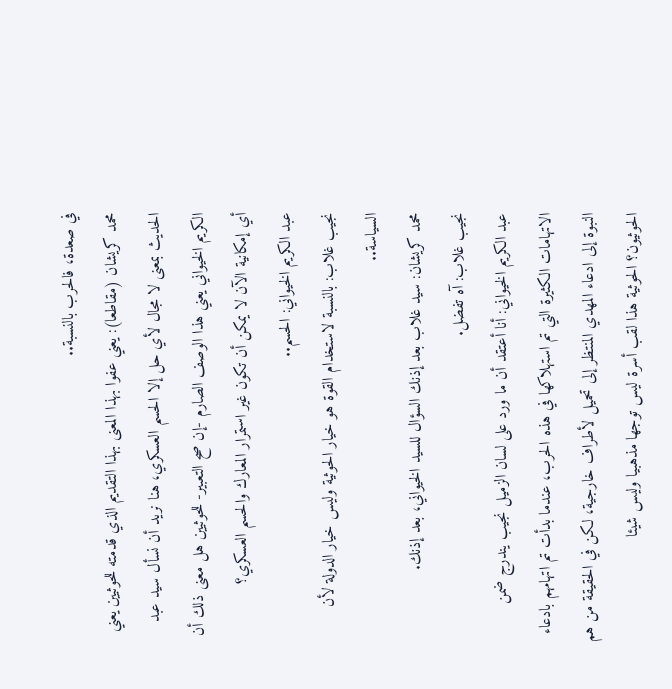في صعدة، فالحرب بالنسبة..
محمد كريشان (مقاطعا): يعني عفوا بهذا المعنى بهذا التقديم الذي قدمته للحوثيين يعني الحديث بمعنى لا مجال لأي حل إلا الحسم العسكري، هنا نريد أن نسأل سيد عبد الكريم الخيواني يعني هذا الوصف الصارم -إن صح التعبير- للحوثيين هل معنى ذلك أن أي إمكانية الآن لا يمكن أن تكون غير استمرار المعارك والحسم العسكري؟
عبد الكريم الخيواني: الحسم..
نجيب غلاب: بالنسبة لاستخدام القوة هو خيار الحوثية وليس خيار الدولة لأن السياسة..
محمد كريشان: سيد غلاب بعد إذنك السؤال للسيد الخيواني، بعد إذنك.
نجيب غلاب: آه تفضل.
عبد الكريم الخيواني: أنا أعتقد أن ما ورد على لسان الزميل نجيب يندرج ضمن الاتهامات الكثيرة التي تم استهلاكها في هذه الحرب، عندما بدأت تم اتهامهم بادعاء النبوة إلى ادعاء المهدي المنتظر إلى تحميل لأطراف خارجية، لكن في الحقيقة من هم الحوثيون؟ الحوثية هذا لقب أسرة ليس توجها مذهبيا وليس شيئا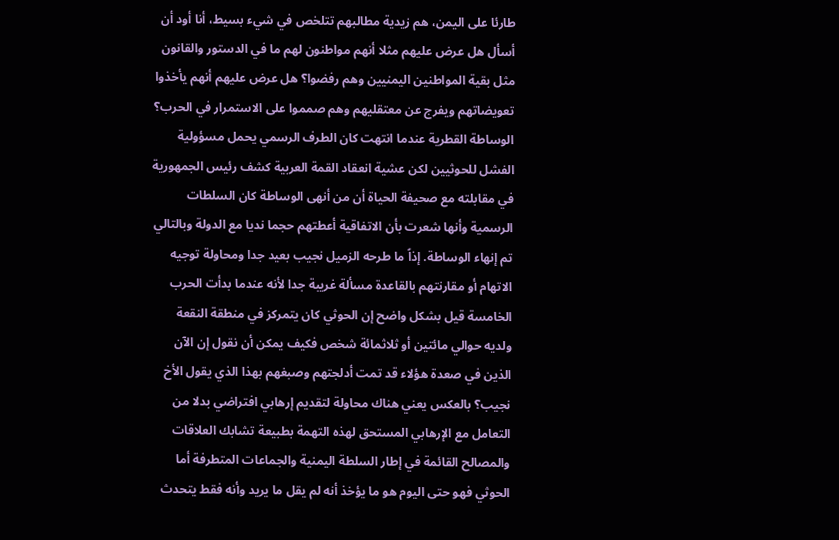طارئا على اليمن، هم زيدية مطالبهم تتلخص في شيء بسيط، أنا أود أن أسأل هل عرض عليهم مثلا أنهم مواطنون لهم ما في الدستور والقانون مثل بقية المواطنين اليمنيين وهم رفضوا؟ هل عرض عليهم أنهم يأخذوا تعويضاتهم ويفرج عن معتقليهم وهم صمموا على الاستمرار في الحرب؟ الوساطة القطرية عندما انتهت كان الطرف الرسمي يحمل مسؤولية الفشل للحوثيين لكن عشية انعقاد القمة العربية كشف رئيس الجمهورية في مقابلته مع صحيفة الحياة أن من أنهى الوساطة كان السلطات الرسمية وأنها شعرت بأن الاتفاقية أعطتهم حجما نديا مع الدولة وبالتالي تم إنهاء الوساطة. إذاً ما طرحه الزميل نجيب بعيد جدا ومحاولة توجيه الاتهام أو مقارنتهم بالقاعدة مسألة غريبة جدا لأنه عندما بدأت الحرب الخامسة قيل بشكل واضح إن الحوثي كان يتمركز في منطقة النقعة ولديه حوالي مائتين أو ثلاثمائة شخص فكيف يمكن أن نقول إن الآن الذين في صعدة هؤلاء قد تمت أدلجتهم وصبغهم بهذا الذي يقول الأخ نجيب؟ بالعكس يعني هناك محاولة لتقديم إرهابي افتراضي بدلا من التعامل مع الإرهابي المستحق لهذه التهمة بطبيعة تشابك العلاقات والمصالح القائمة في إطار السلطة اليمنية والجماعات المتطرفة أما الحوثي فهو حتى اليوم هو ما يؤخذ أنه لم يقل ما يريد وأنه فقط يتحدث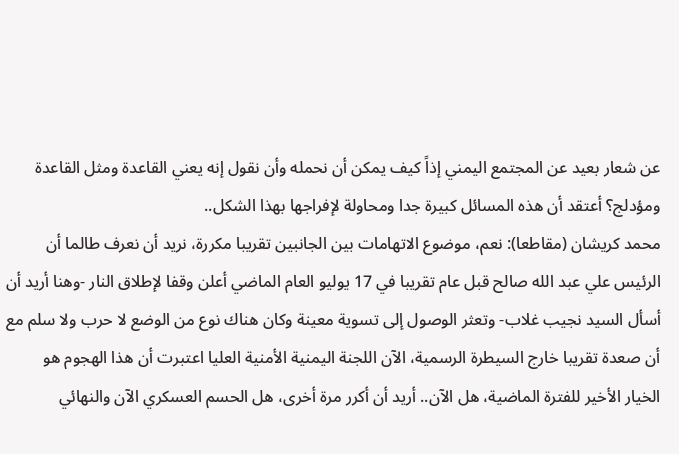عن شعار بعيد عن المجتمع اليمني إذاً كيف يمكن أن نحمله وأن نقول إنه يعني القاعدة ومثل القاعدة ومؤدلج؟ أعتقد أن هذه المسائل كبيرة جدا ومحاولة لإفراجها بهذا الشكل..
محمد كريشان (مقاطعا): نعم، موضوع الاتهامات بين الجانبين تقريبا مكررة، نريد أن نعرف طالما أن الرئيس علي عبد الله صالح قبل عام تقريبا في 17 يوليو العام الماضي أعلن وقفا لإطلاق النار -وهنا أريد أن أسأل السيد نجيب غلاب- وتعثر الوصول إلى تسوية معينة وكان هناك نوع من الوضع لا حرب ولا سلم مع أن صعدة تقريبا خارج السيطرة الرسمية، الآن اللجنة اليمنية الأمنية العليا اعتبرت أن هذا الهجوم هو الخيار الأخير للفترة الماضية، هل الآن.. أريد أن أكرر مرة أخرى، هل الحسم العسكري الآن والنهائي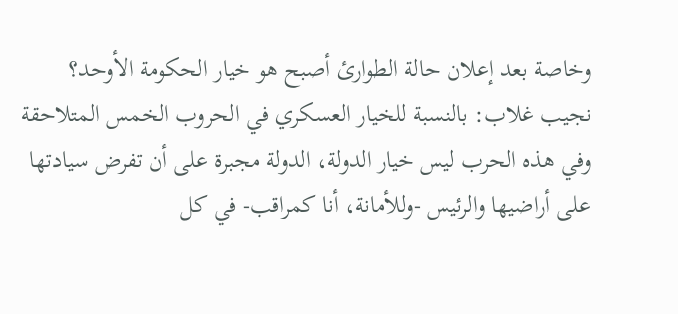وخاصة بعد إعلان حالة الطوارئ أصبح هو خيار الحكومة الأوحد؟
نجيب غلاب: بالنسبة للخيار العسكري في الحروب الخمس المتلاحقة وفي هذه الحرب ليس خيار الدولة، الدولة مجبرة على أن تفرض سيادتها على أراضيها والرئيس -وللأمانة، أنا كمراقب- في كل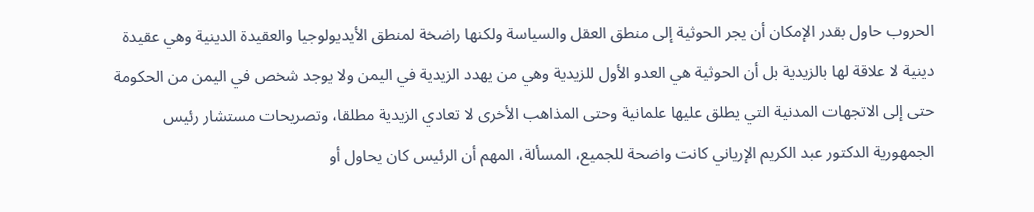الحروب حاول بقدر الإمكان أن يجر الحوثية إلى منطق العقل والسياسة ولكنها راضخة لمنطق الأيديولوجيا والعقيدة الدينية وهي عقيدة دينية لا علاقة لها بالزيدية بل أن الحوثية هي العدو الأول للزيدية وهي من يهدد الزيدية في اليمن ولا يوجد شخص في اليمن من الحكومة حتى إلى الاتجهات المدنية التي يطلق عليها علمانية وحتى المذاهب الأخرى لا تعادي الزيدية مطلقا، وتصريحات مستشار رئيس الجمهورية الدكتور عبد الكريم الإرياني كانت واضحة للجميع، المسألة، المهم أن الرئيس كان يحاول أو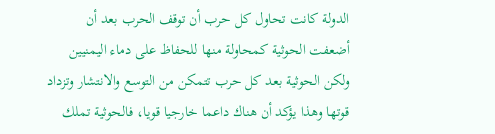الدولة كانت تحاول كل حرب أن توقف الحرب بعد أن أضعفت الحوثية كمحاولة منها للحفاظ على دماء اليمنيين ولكن الحوثية بعد كل حرب تتمكن من التوسع والانتشار وتزداد قوتها وهذا يؤكد أن هناك داعما خارجيا قويا، فالحوثية تملك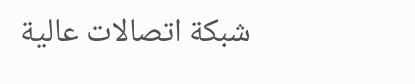شبكة اتصالات عالية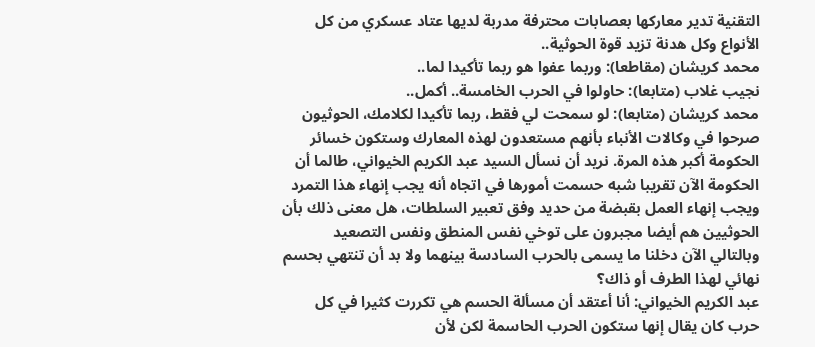التقنية تدير معاركها بعصابات محترفة مدربة لديها عتاد عسكري من كل الأنواع وكل هدنة تزيد قوة الحوثية..
محمد كريشان (مقاطعا): وربما عفوا هو ربما تأكيدا لما..
نجيب غلاب (متابعا): حاولوا في الحرب الخامسة.. أكمل..
محمد كريشان (متابعا): لو سمحت لي فقط، ربما تأكيدا لكلامك، الحوثيون صرحوا في وكالات الأنباء بأنهم مستعدون لهذه المعارك وستكون خسائر الحكومة أكبر هذه المرة. نريد أن نسأل السيد عبد الكريم الخيواني، طالما أن الحكومة الآن تقريبا شبه حسمت أمورها في اتجاه أنه يجب إنهاء هذا التمرد ويجب إنهاء العمل بقبضة من حديد وفق تعبير السلطات، هل معنى ذلك بأن الحوثيين هم أيضا مجبرون على توخي نفس المنطق ونفس التصعيد وبالتالي الآن دخلنا ما يسمى بالحرب السادسة بينهما ولا بد أن تنتهي بحسم نهائي لهذا الطرف أو ذاك؟
عبد الكريم الخيواني: أنا أعتقد أن مسألة الحسم هي تكررت كثيرا في كل حرب كان يقال إنها ستكون الحرب الحاسمة لكن لأن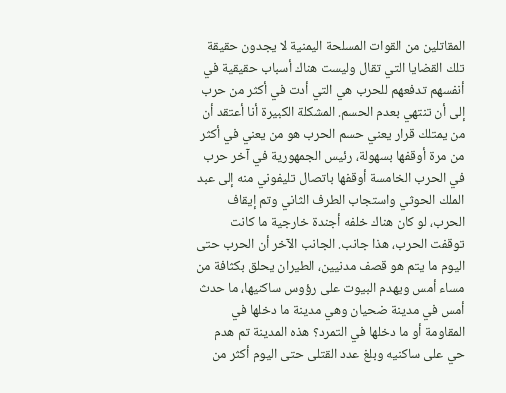المقاتلين من القوات المسلحة اليمنية لا يجدون حقيقة تلك القضايا التي تقال وليست هناك أسباب حقيقية في أنفسهم تدفعهم للحرب هي التي أدت في أكثر من حرب إلى أن تنتهي بعدم الحسم. المشكلة الكبيرة أنا أعتقد أن من يمتلك قرار يعني حسم الحرب هو من يعني في أكثر من مرة أوقفها بسهولة، رئيس الجمهورية في آخر حرب في الحرب الخامسة أوقفها باتصال تليفوني منه إلى عبد الملك الحوثي واستجاب الطرف الثاني وتم إيقاف الحرب، لو كان هناك خلفه أجندة خارجية ما كانت توقفت الحرب، هذا جانب. الجانب الآخر أن الحرب حتى اليوم ما يتم هو قصف مدنيين، الطيران يحلق بكثافة من مساء أمس ويهدم البيوت على رؤوس ساكنيها، ما حدث أمس في مدينة ضحيان وهي مدينة ما دخلها في المقاومة أو ما دخلها في التمرد؟ هذه المدينة تم هدم حي على ساكنيه وبلغ عدد القتلى حتى اليوم أكثر من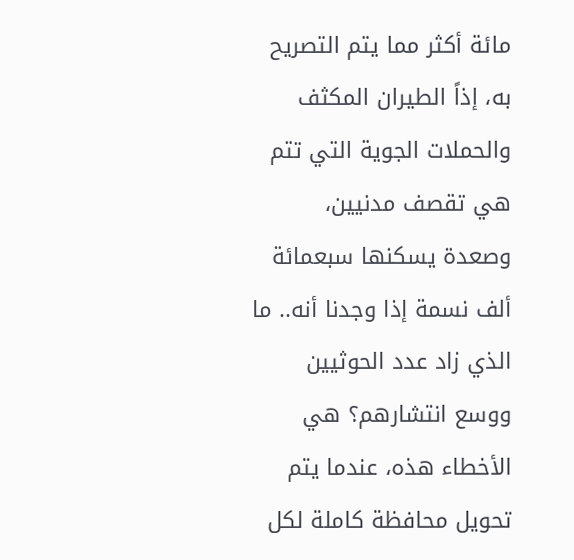مائة أكثر مما يتم التصريح به، إذاً الطيران المكثف والحملات الجوية التي تتم هي تقصف مدنيين، وصعدة يسكنها سبعمائة ألف نسمة إذا وجدنا أنه.. ما الذي زاد عدد الحوثيين ووسع انتشارهم؟ هي الأخطاء هذه، عندما يتم تحويل محافظة كاملة لكل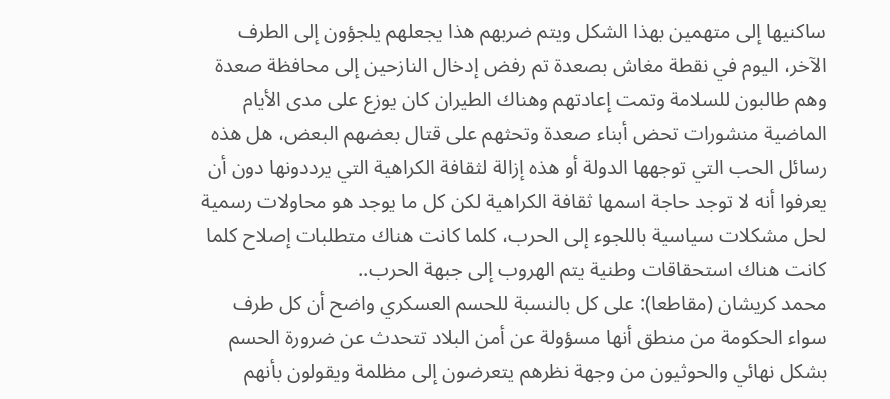ساكنيها إلى متهمين بهذا الشكل ويتم ضربهم هذا يجعلهم يلجؤون إلى الطرف الآخر، اليوم في نقطة مغاش بصعدة تم رفض إدخال النازحين إلى محافظة صعدة وهم طالبون للسلامة وتمت إعادتهم وهناك الطيران كان يوزع على مدى الأيام الماضية منشورات تحض أبناء صعدة وتحثهم على قتال بعضهم البعض، هل هذه رسائل الحب التي توجهها الدولة أو هذه إزالة لثقافة الكراهية التي يرددونها دون أن يعرفوا أنه لا توجد حاجة اسمها ثقافة الكراهية لكن كل ما يوجد هو محاولات رسمية لحل مشكلات سياسية باللجوء إلى الحرب، كلما كانت هناك متطلبات إصلاح كلما كانت هناك استحقاقات وطنية يتم الهروب إلى جبهة الحرب..
محمد كريشان (مقاطعا): على كل بالنسبة للحسم العسكري واضح أن كل طرف سواء الحكومة من منطق أنها مسؤولة عن أمن البلاد تتحدث عن ضرورة الحسم بشكل نهائي والحوثيون من وجهة نظرهم يتعرضون إلى مظلمة ويقولون بأنهم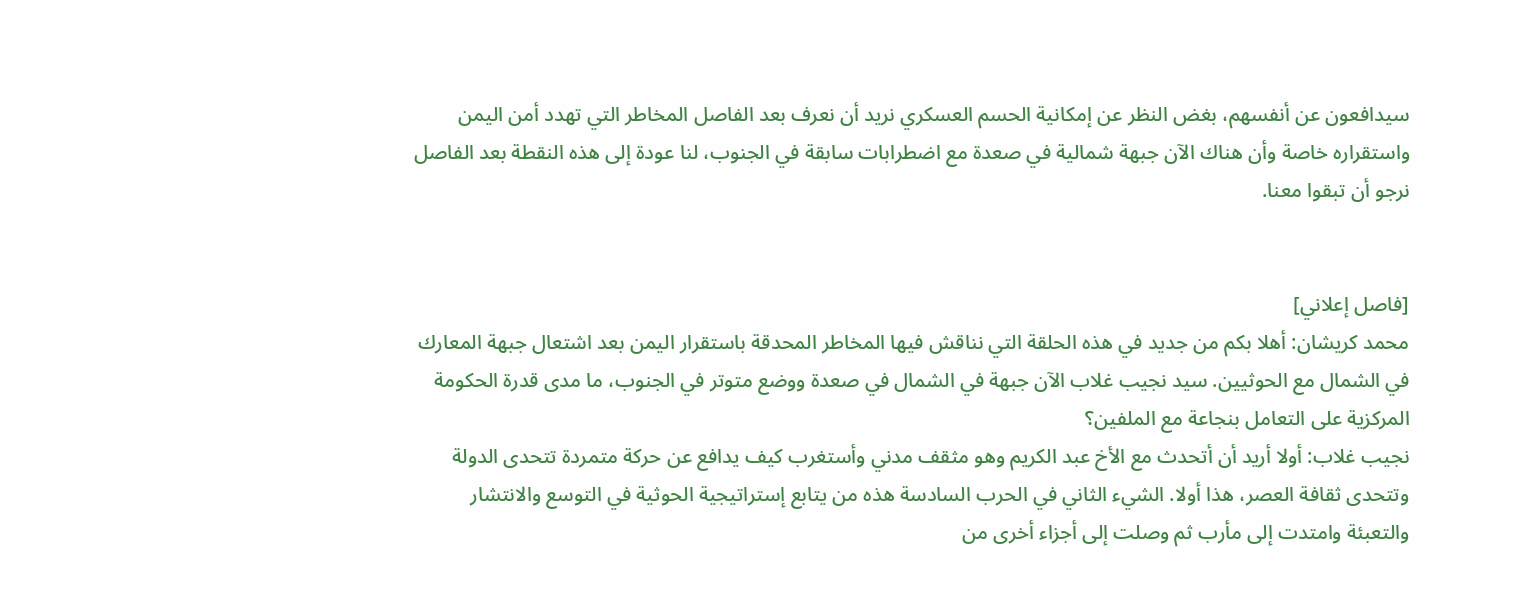سيدافعون عن أنفسهم، بغض النظر عن إمكانية الحسم العسكري نريد أن نعرف بعد الفاصل المخاطر التي تهدد أمن اليمن واستقراره خاصة وأن هناك الآن جبهة شمالية في صعدة مع اضطرابات سابقة في الجنوب، لنا عودة إلى هذه النقطة بعد الفاصل نرجو أن تبقوا معنا.


[فاصل إعلاني]
محمد كريشان: أهلا بكم من جديد في هذه الحلقة التي نناقش فيها المخاطر المحدقة باستقرار اليمن بعد اشتعال جبهة المعارك في الشمال مع الحوثيين. سيد نجيب غلاب الآن جبهة في الشمال في صعدة ووضع متوتر في الجنوب، ما مدى قدرة الحكومة المركزية على التعامل بنجاعة مع الملفين؟
نجيب غلاب: أولا أريد أن أتحدث مع الأخ عبد الكريم وهو مثقف مدني وأستغرب كيف يدافع عن حركة متمردة تتحدى الدولة وتتحدى ثقافة العصر، هذا أولا. الشيء الثاني في الحرب السادسة هذه من يتابع إستراتيجية الحوثية في التوسع والانتشار والتعبئة وامتدت إلى مأرب ثم وصلت إلى أجزاء أخرى من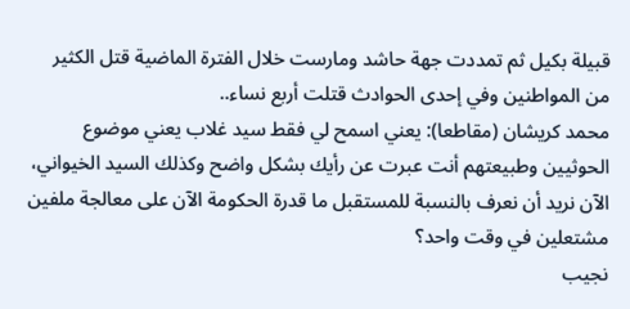قبيلة بكيل ثم تمددت جهة حاشد ومارست خلال الفترة الماضية قتل الكثير من المواطنين وفي إحدى الحوادث قتلت أربع نساء..
محمد كريشان (مقاطعا): يعني اسمح لي فقط سيد غلاب يعني موضوع الحوثيين وطبيعتهم أنت عبرت عن رأيك بشكل واضح وكذلك السيد الخيواني، الآن نريد أن نعرف بالنسبة للمستقبل ما قدرة الحكومة الآن على معالجة ملفين مشتعلين في وقت واحد؟
نجيب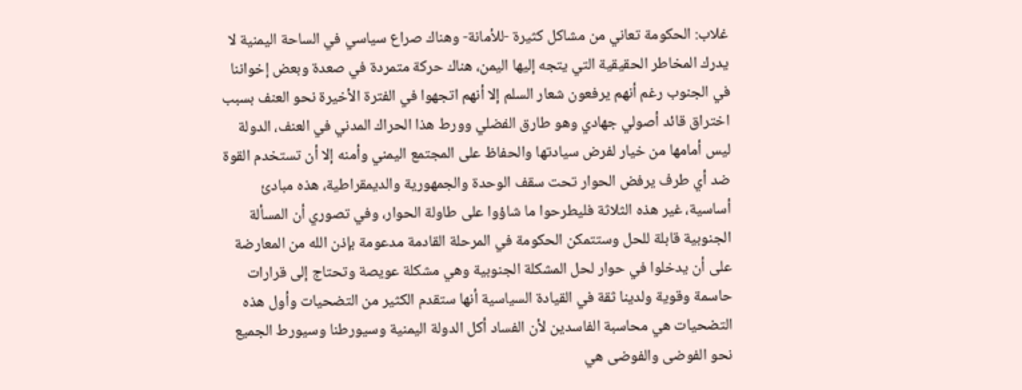غلاب: الحكومة تعاني من مشاكل كثيرة -للأمانة- وهناك صراع سياسي في الساحة اليمنية لا يدرك المخاطر الحقيقية التي يتجه إليها اليمن، هناك حركة متمردة في صعدة وبعض إخواننا في الجنوب رغم أنهم يرفعون شعار السلم إلا أنهم اتجهوا في الفترة الأخيرة نحو العنف بسبب اختراق قائد أصولي جهادي وهو طارق الفضلي وورط هذا الحراك المدني في العنف، الدولة ليس أمامها من خيار لفرض سيادتها والحفاظ على المجتمع اليمني وأمنه إلا أن تستخدم القوة ضد أي طرف يرفض الحوار تحت سقف الوحدة والجمهورية والديمقراطية، هذه مبادئ أساسية، غير هذه الثلاثة فليطرحوا ما شاؤوا على طاولة الحوار، وفي تصوري أن المسألة الجنوبية قابلة للحل وستتمكن الحكومة في المرحلة القادمة مدعومة بإذن الله من المعارضة على أن يدخلوا في حوار لحل المشكلة الجنوبية وهي مشكلة عويصة وتحتاج إلى قرارات حاسمة وقوية ولدينا ثقة في القيادة السياسية أنها ستقدم الكثير من التضحيات وأول هذه التضحيات هي محاسبة الفاسدين لأن الفساد أكل الدولة اليمنية وسيورطنا وسيورط الجميع نحو الفوضى والفوضى هي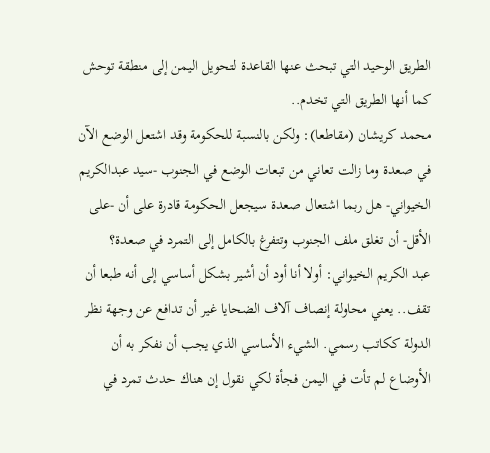الطريق الوحيد التي تبحث عنها القاعدة لتحويل اليمن إلى منطقة توحش كما أنها الطريق التي تخدم..
محمد كريشان (مقاطعا): ولكن بالنسبة للحكومة وقد اشتعل الوضع الآن في صعدة وما زالت تعاني من تبعات الوضع في الجنوب -سيد عبدالكريم الخيواني- هل ربما اشتعال صعدة سيجعل الحكومة قادرة على أن -على الأقل- أن تغلق ملف الجنوب وتتفرغ بالكامل إلى التمرد في صعدة؟
عبد الكريم الخيواني: أولا أنا أود أن أشير بشكل أساسي إلى أنه طبعا أن تقف.. يعني محاولة إنصاف آلاف الضحايا غير أن تدافع عن وجهة نظر الدولة ككاتب رسمي. الشيء الأساسي الذي يجب أن نفكر به أن الأوضاع لم تأت في اليمن فجأة لكي نقول إن هناك حدث تمرد في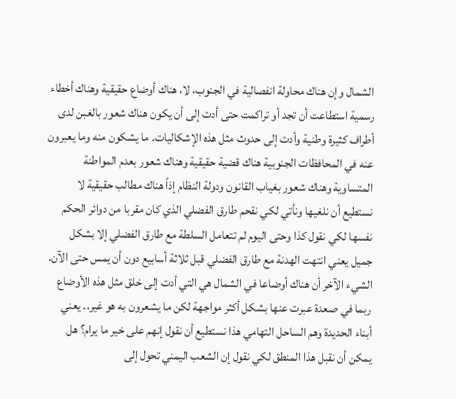الشمال وإن هناك محاولة انفصالية في الجنوب، لا، هناك أوضاع حقيقية وهناك أخطاء رسمية استطاعت أن تجد أو تراكمت حتى أدت إلى أن يكون هناك شعور بالغبن لدى أطراف كثيرة وطنية وأدت إلى حدوث مثل هذه الإشكاليات. ما يشكون منه وما يعبرون عنه في المحافظات الجنوبية هناك قضية حقيقية وهناك شعور بعدم المواطنة المتساوية وهناك شعور بغياب القانون ودولة النظام إذاً هناك مطالب حقيقية لا نستطيع أن نلغيها ونأتي لكي نقحم طارق الفضلي الذي كان مقربا من دوائر الحكم نفسها لكي نقول كذا وحتى اليوم لم تتعامل السلطة مع طارق الفضلي إلا بشكل جميل يعني انتهت الهدنة مع طارق الفضلي قبل ثلاثة أسابيع دون أن يمس حتى الآن. الشيء الآخر أن هناك أوضاعا في الشمال هي التي أدت إلى خلق مثل هذه الأوضاع ربما في صعدة عبرت عنها بشكل أكثر مواجهة لكن ما يشعرون به هو غير.. يعني أبناء الحديدة وهم الساحل التهامي هذا نستطيع أن نقول إنهم على خير ما يرام؟ هل يمكن أن نقبل هذا المنطق لكي نقول إن الشعب اليمني تحول إلى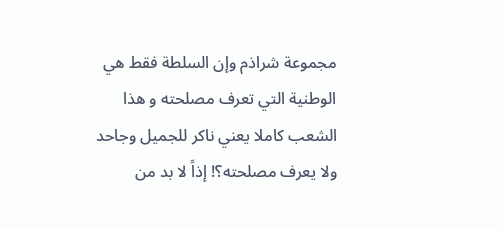مجموعة شراذم وإن السلطة فقط هي الوطنية التي تعرف مصلحته و هذا الشعب كاملا يعني ناكر للجميل وجاحد ولا يعرف مصلحته؟! إذاً لا بد من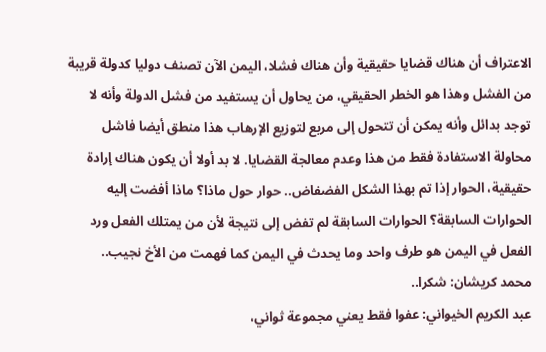الاعتراف أن هناك قضايا حقيقية وأن هناك فشلا، اليمن الآن تصنف دوليا كدولة قريبة من الفشل وهذا هو الخطر الحقيقي، من يحاول أن يستفيد من فشل الدولة وأنه لا توجد بدائل وأنه يمكن أن تتحول إلى مربع لتوزيع الإرهاب هذا منطق أيضا فاشل محاولة الاستفادة فقط من هذا وعدم معالجة القضايا. لا بد أولا أن يكون هناك إرادة حقيقية، الحوار إذا تم بهذا الشكل الفضفاض.. حوار حول ماذا؟ ماذا أفضت إليه الحوارات السابقة؟ الحوارات السابقة لم تفض إلى نتيجة لأن من يمتلك الفعل ورد الفعل في اليمن هو طرف واحد وما يحدث في اليمن كما فهمت من الأخ نجيب..
محمد كريشان: شكرا..
عبد الكريم الخيواني: عفوا فقط يعني مجموعة ثواني،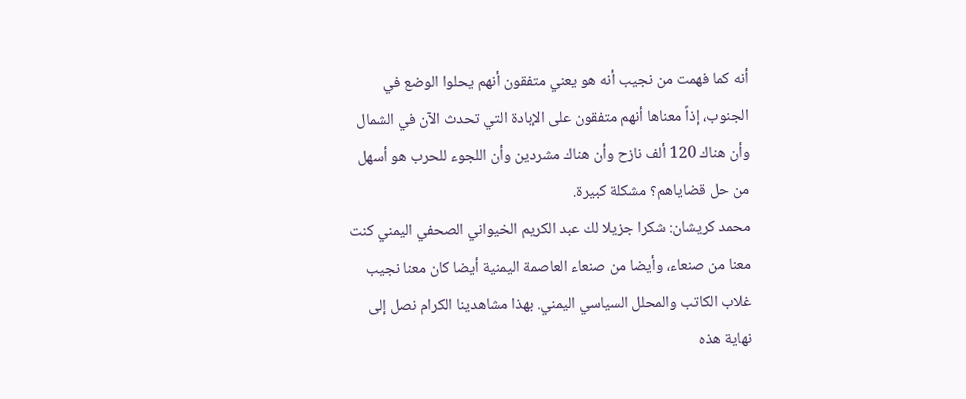أنه كما فهمت من نجيب أنه هو يعني متفقون أنهم يحلوا الوضع في الجنوب، إذاً معناها أنهم متفقون على الإبادة التي تحدث الآن في الشمال وأن هناك 120 ألف نازح وأن هناك مشردين وأن اللجوء للحرب هو أسهل من حل قضاياهم؟ مشكلة كبيرة.
محمد كريشان: شكرا جزيلا لك عبد الكريم الخيواني الصحفي اليمني كنت معنا من صنعاء، وأيضا من صنعاء العاصمة اليمنية أيضا كان معنا نجيب غلاب الكاتب والمحلل السياسي اليمني. بهذا مشاهدينا الكرام نصل إلى نهاية هذه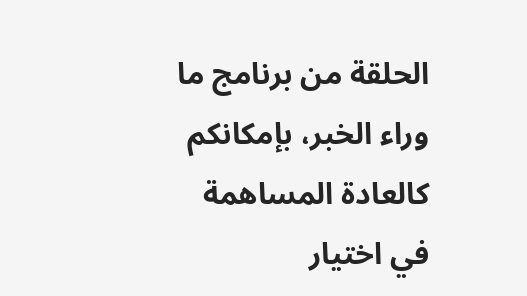الحلقة من برنامج ما وراء الخبر، بإمكانكم كالعادة المساهمة في اختيار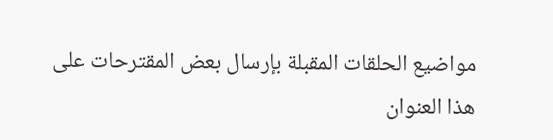مواضيع الحلقات المقبلة بإرسال بعض المقترحات على هذا العنوان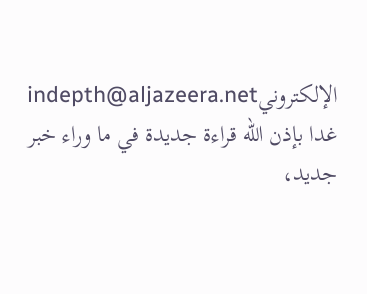الإلكترونيindepth@aljazeera.net
غدا بإذن الله قراءة جديدة في ما وراء خبر جديد،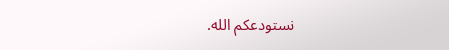نستودعكم الله.